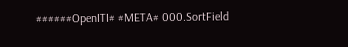######OpenITI# #META# 000.SortField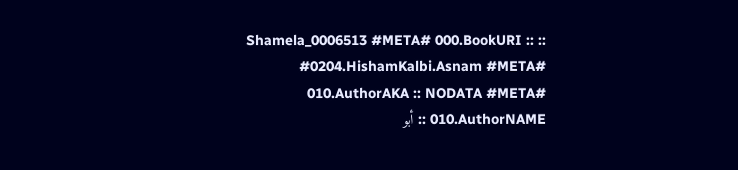:: Shamela_0006513 #META# 000.BookURI :: #0204.HishamKalbi.Asnam #META# 010.AuthorAKA :: NODATA #META# 010.AuthorNAME :: أبو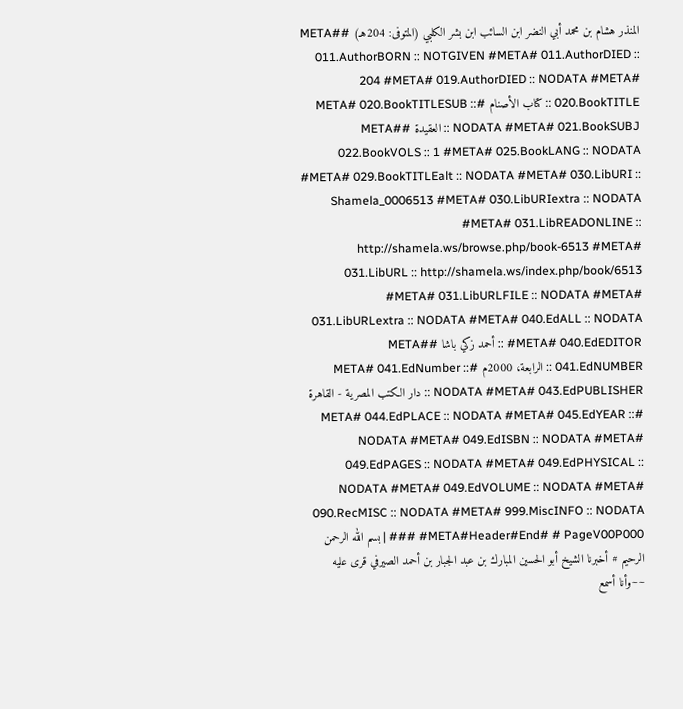المنذر هشام بن محمد أبي النضر ابن السائب ابن بشر الكلبي (المتوفى: 204هـ) #META# 011.AuthorBORN :: NOTGIVEN #META# 011.AuthorDIED :: 204 #META# 019.AuthorDIED :: NODATA #META# 020.BookTITLE :: كتاب الأصنام #META# 020.BookTITLESUB :: NODATA #META# 021.BookSUBJ :: العقيدة #META# 022.BookVOLS :: 1 #META# 025.BookLANG :: NODATA #META# 029.BookTITLEalt :: NODATA #META# 030.LibURI :: Shamela_0006513 #META# 030.LibURIextra :: NODATA #META# 031.LibREADONLINE :: http://shamela.ws/browse.php/book-6513 #META# 031.LibURL :: http://shamela.ws/index.php/book/6513 #META# 031.LibURLFILE :: NODATA #META# 031.LibURLextra :: NODATA #META# 040.EdALL :: NODATA #META# 040.EdEDITOR :: أحمد زكي باشا #META# 041.EdNUMBER :: الرابعة، 2000م #META# 041.EdNumber :: NODATA #META# 043.EdPUBLISHER :: دار الكتب المصرية - القاهرة #META# 044.EdPLACE :: NODATA #META# 045.EdYEAR :: NODATA #META# 049.EdISBN :: NODATA #META# 049.EdPAGES :: NODATA #META# 049.EdPHYSICAL :: NODATA #META# 049.EdVOLUME :: NODATA #META# 090.RecMISC :: NODATA #META# 999.MiscINFO :: NODATA #META#Header#End# # PageV00P000 ### | بسم الله الرحمن الرحيم # أخبرنا الشيخ أبو الحسين المبارك بن عبد الجبار بن أحمد الصيرفي قرى عليه ~~وأنا أسمع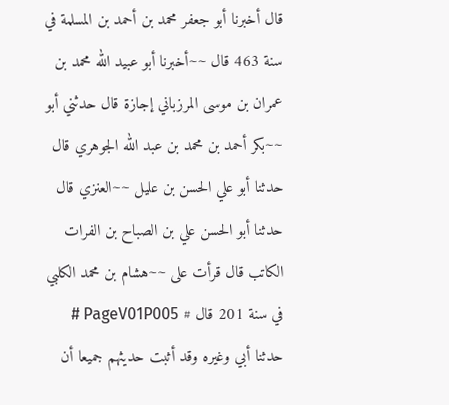قال أخبرنا أبو جعفر محمد بن أحمد بن المسلمة في سنة 463 قال ~~أخبرنا أبو عبيد الله محمد بن عمران بن موسى المرزباني إجازة قال حدثني أبو ~~بكر أحمد بن محمد بن عبد الله الجوهري قال حدثنا أبو علي الحسن بن عليل ~~العنزي قال حدثنا أبو الحسن علي بن الصباح بن الفرات الكاتب قال قرأت على ~~هشام بن محمد الكلبي في سنة 201 قال # PageV01P005 # حدثنا أبي وغيره وقد أثبت حديثهم جميعا أن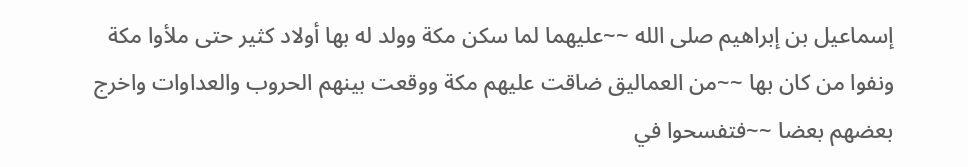إسماعيل بن إبراهيم صلى الله ~~عليهما لما سكن مكة وولد له بها أولاد كثير حتى ملأوا مكة ونفوا من كان بها ~~من العماليق ضاقت عليهم مكة ووقعت بينهم الحروب والعداوات واخرج بعضهم بعضا ~~فتفسحوا في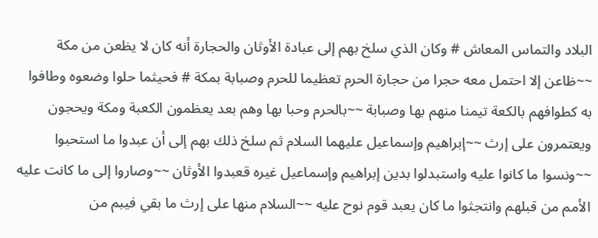البلاد والتماس المعاش # وكان الذي سلخ بهم إلى عبادة الأوثان والحجارة أنه كان لا يظعن من مكة ~~ظاعن إلا احتمل معه حجرا من حجارة الحرم تعظيما للحرم وصبابة بمكة # فحيثما حلوا وضعوه وطافوا به كطوافهم بالكعة تيمنا منهم بها وصبابة ~~بالحرم وحبا بها وهم بعد يعظمون الكعبة ومكة ويحجون ويعتمرون على إرث ~~إبراهيم وإسماعيل عليهما السلام ثم سلخ ذلك بهم إلى أن عبدوا ما استحبوا ~~ونسوا ما كانوا عليه واستبدلوا بدين إبراهيم وإسماعيل غيره قعبدوا الأوثان ~~وصاروا إلى ما كانت عليه الأمم من قبلهم وانتجثوا ما كان يعبد قوم نوح عليه ~~السلام منها على إرث ما بقي فيبم من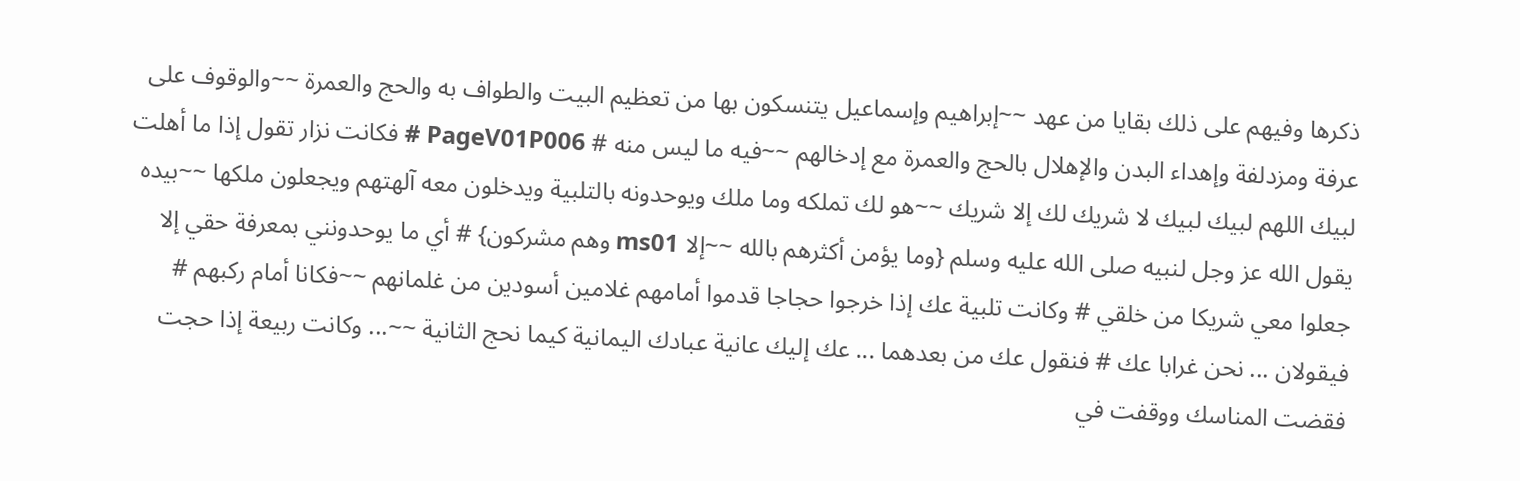ذكرها وفيهم على ذلك بقايا من عهد ~~إبراهيم وإسماعيل يتنسكون بها من تعظيم البيت والطواف به والحج والعمرة ~~والوقوف على عرفة ومزدلفة وإهداء البدن والإهلال بالحج والعمرة مع إدخالهم ~~فيه ما ليس منه # PageV01P006 # فكانت نزار تقول إذا ما أهلت لبيك اللهم لبيك لبيك لا شريك لك إلا شريك ~~هو لك تملكه وما ملك ويوحدونه بالتلبية ويدخلون معه آلهتهم ويجعلون ملكها ~~بيده يقول الله عز وجل لنبيه صلى الله عليه وسلم {وما يؤمن أكثرهم بالله ~~إلا ms01 وهم مشركون} # أي ما يوحدونني بمعرفة حقي إلا جعلوا معي شريكا من خلقي # وكانت تلبية عك إذا خرجوا حجاجا قدموا أمامهم غلامين أسودين من غلمانهم ~~فكانا أمام ركبهم # فيقولان ... نحن غرابا عك # فنقول عك من بعدهما ... عك إليك عانية عبادك اليمانية كيما نحج الثانية ~~... وكانت ربيعة إذا حجت فقضت المناسك ووقفت في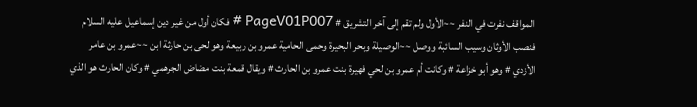المواقف نفرت في النفر ~~الأول ولم تقم إلى آخر التشريق # PageV01P007 # فكان أول من غير دين إسماعيل عليه السلام فنصب الأوثان وسيب السائبة ووصل ~~الوصيلة وبحر البحيرة وحمى الحامية عمرو بن ربيعة وهو لحى بن حارثة ابن ~~عمرو بن عامر الأزدي # وهو أبو خزاعة # وكانت أم عمرو بن لحي فهيرة بنت عمرو بن الحارث # ويقال قمعة بنت مضاض الجرهمي # وكان الحارث هو الذي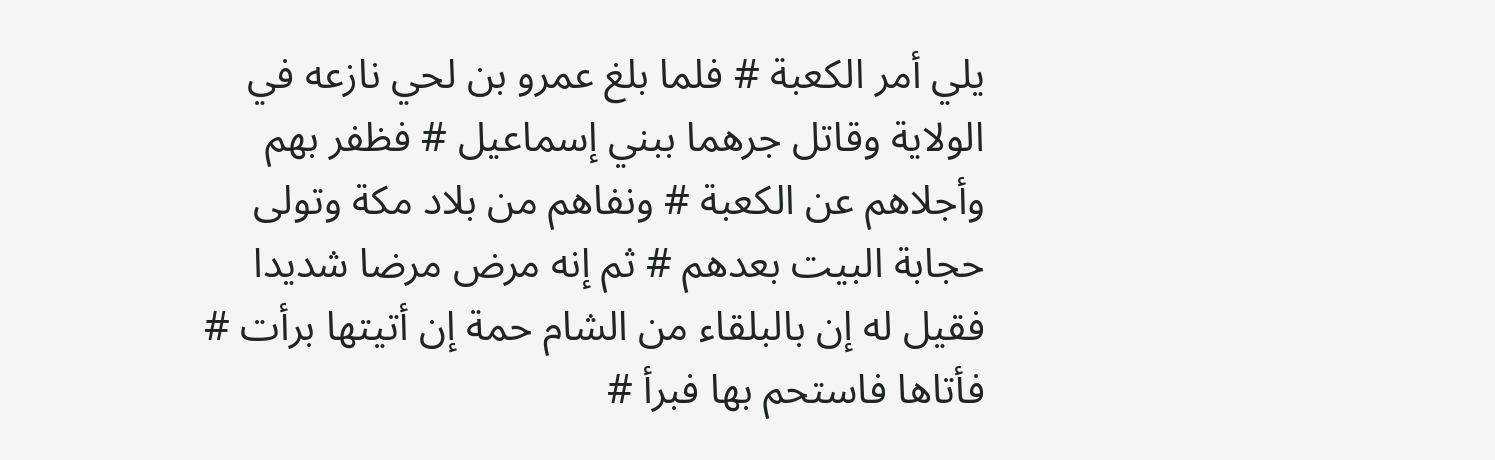يلي أمر الكعبة # فلما بلغ عمرو بن لحي نازعه في الولاية وقاتل جرهما ببني إسماعيل # فظفر بهم وأجلاهم عن الكعبة # ونفاهم من بلاد مكة وتولى حجابة البيت بعدهم # ثم إنه مرض مرضا شديدا فقيل له إن بالبلقاء من الشام حمة إن أتيتها برأت # فأتاها فاستحم بها فبرأ #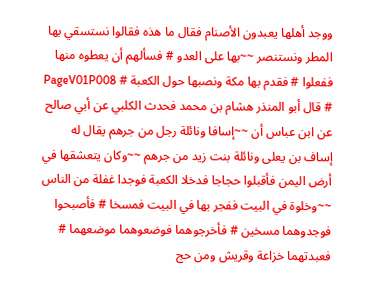ووجد أهلها يعبدون الأصنام فقال ما هذه فقالوا نستسقي بها المطر ونستنصر ~~بها على العدو # فسألهم أن يعطوه منها ففعلوا # فقدم بها مكة ونصبها حول الكعبة # PageV01P008 # قال أبو المنذر هشام بن محمد فحدث الكلبي عن أبي صالح عن ابن عباس أن ~~إسافا ونائلة رجل من جرهم يقال له إساف بن يعلى ونائلة بنت زيد من جرهم ~~وكان يتعشقها في أرض اليمن فأقبلوا حجاجا فدخلا الكعبة فوجدا غفلة من الناس ~~وخلوة في البيت ففجر بها في البيت فمسخا # فأصبحوا فوجدوهما مسخين # فأخرجوهما فوضعوهما موضعهما # فعبدتهما خزاعة وقريش ومن حج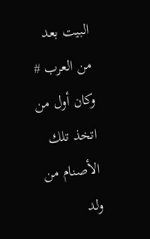البيت بعد من العرب # وكان أول من اتخذ تلك الأصنام من ولد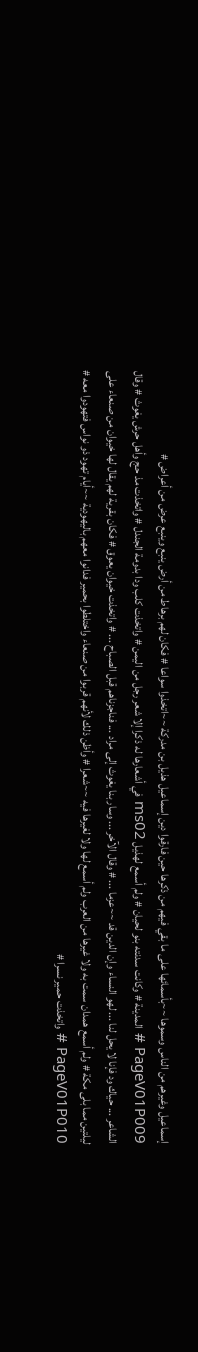إسماعيل وغيرهم من الناس وسموها ~~بأسمائها على ما بقي فيهم من ذكرها حين فارقوا دين إسماعيل هذيل بن مدركة ~~اتخذوا سواعا # فكان لهم برهاط من أرض ينبع وينبع عرض من أعراض # PageV01P009 # المدينة # وكانت سدنته بنو لحيان # ولم أسمع لهذيل ms02 في أشعارها له ذكرا إلا شعر رجل من اليمن # واتخذت كلب ودا بدومة الجندل # واتخذت مذ حج وأهل حرش يغوث # وقال الشاعر ... حياك ود فإنا لا يحل لنا ... لهو النساء وإن الدين قد ~~عزما ... # وقال الآخر ... وسار بنا يغوث إلى مراد ... فناجزناهم قبل الصباح ... # واتخذت خيوان يعوق # فكان بقرية لهم يقال لها خيوان من صنعاء على ليلتين مما بلى مكة # ولم أسمع همدان سمت به ولا غيرها من العرب ولم أسمع لها ولا لغيرها فيه ~~شعرا # وأظن ذلك لأنهم قربوا من صنعاء واختلطوا بحمير فدانوا معهم باليهودية ~~أيام تهود ذو نواس فتهودوا معه # PageV01P010 # واتخذت حمير نسرا #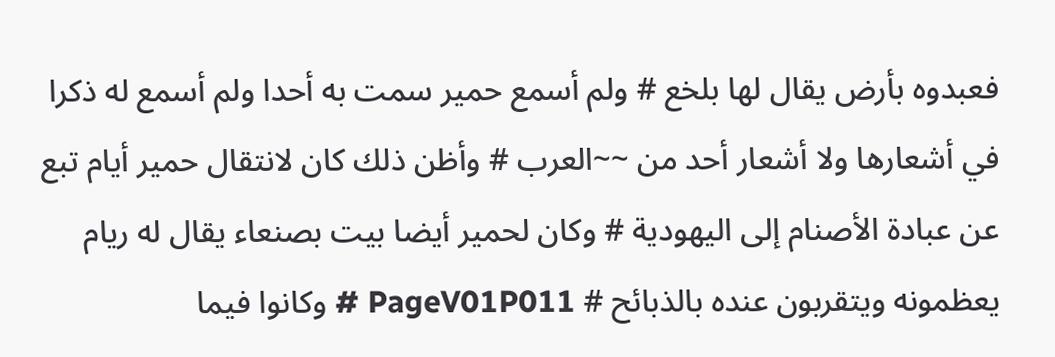فعبدوه بأرض يقال لها بلخع # ولم أسمع حمير سمت به أحدا ولم أسمع له ذكرا في أشعارها ولا أشعار أحد من ~~العرب # وأظن ذلك كان لانتقال حمير أيام تبع عن عبادة الأصنام إلى اليهودية # وكان لحمير أيضا بيت بصنعاء يقال له ريام يعظمونه ويتقربون عنده بالذبائح # PageV01P011 # وكانوا فيما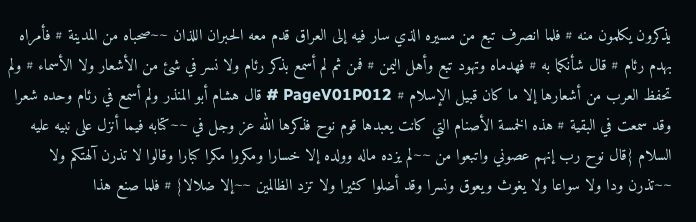يذكرون يكلمون منه # فلما انصرف تبع من مسيره الذي سار فيه إلى العراق قدم معه الحبران اللذان ~~صحباه من المدينة # فأمراه بهدم رئام # قال شأنكما به # فهدماه وتهود تبع وأهل اليمن # فمن ثم لم أسمع بذكر رئام ولا نسر في شئ من الأشعار ولا الأسماء # ولم تحفظ العرب من أشعارها إلا ما كان قبيل الإسلام # PageV01P012 # قال هشام أبو المنذر ولم أسمع في رئام وحده شعرا وقد سمعت في البقية # هذه الخمسة الأصنام التي كانت يعبدها قوم نوح فذكرها الله عز وجل في ~~كتابه فيما أنزل على نبيه عليه السلام {قال نوح رب إنهم عصوني واتبعوا من ~~لم يزده ماله وولده إلا خسارا ومكروا مكرا كبارا وقالوا لا تذرن آلهتكم ولا ~~تذرن ودا ولا سواعا ولا يغوث ويعوق ونسرا وقد أضلوا كثيرا ولا تزد الظالمين ~~إلا ضلالا} # فلما صنع هذا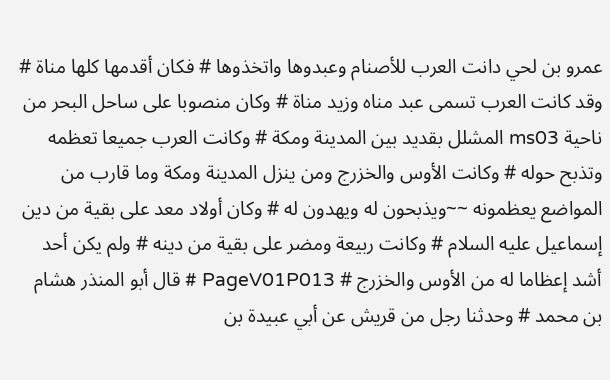عمرو بن لحي دانت العرب للأصنام وعبدوها واتخذوها # فكان أقدمها كلها مناة # وقد كانت العرب تسمى عبد مناه وزيد مناة # وكان منصوبا على ساحل البحر من ناحية ms03 المشلل بقديد بين المدينة ومكة # وكانت العرب جميعا تعظمه وتذبح حوله # وكانت الأوس والخزرج ومن ينزل المدينة ومكة وما قارب من المواضع يعظمونه ~~ويذبحون له ويهدون له # وكان أولاد معد على بقية من دين إسماعيل عليه السلام # وكانت ربيعة ومضر على بقية من دينه # ولم يكن أحد أشد إعظاما له من الأوس والخزرج # PageV01P013 # قال أبو المنذر هشام بن محمد # وحدثنا رجل من قريش عن أبي عبيدة بن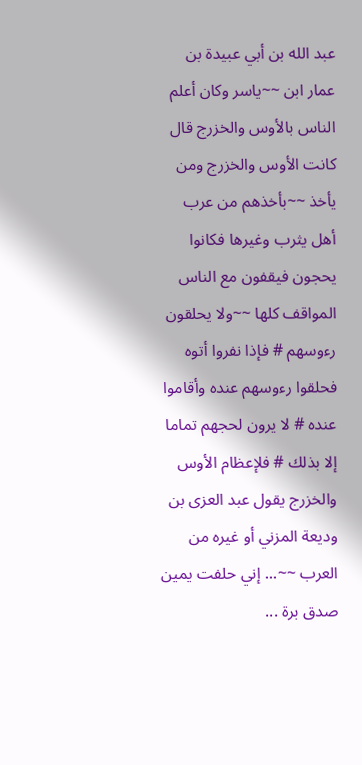عبد الله بن أبي عبيدة بن عمار ابن ~~ياسر وكان أعلم الناس بالأوس والخزرج قال كانت الأوس والخزرج ومن يأخذ ~~بأخذهم من عرب أهل يثرب وغيرها فكانوا يحجون فيقفون مع الناس المواقف كلها ~~ولا يحلقون رءوسهم # فإذا نفروا أتوه فحلقوا رءوسهم عنده وأقاموا عنده # لا يرون لحجهم تماما إلا بذلك # فلإعظام الأوس والخزرج يقول عبد العزى بن وديعة المزني أو غيره من العرب ~~... إني حلفت يمين صدق برة ...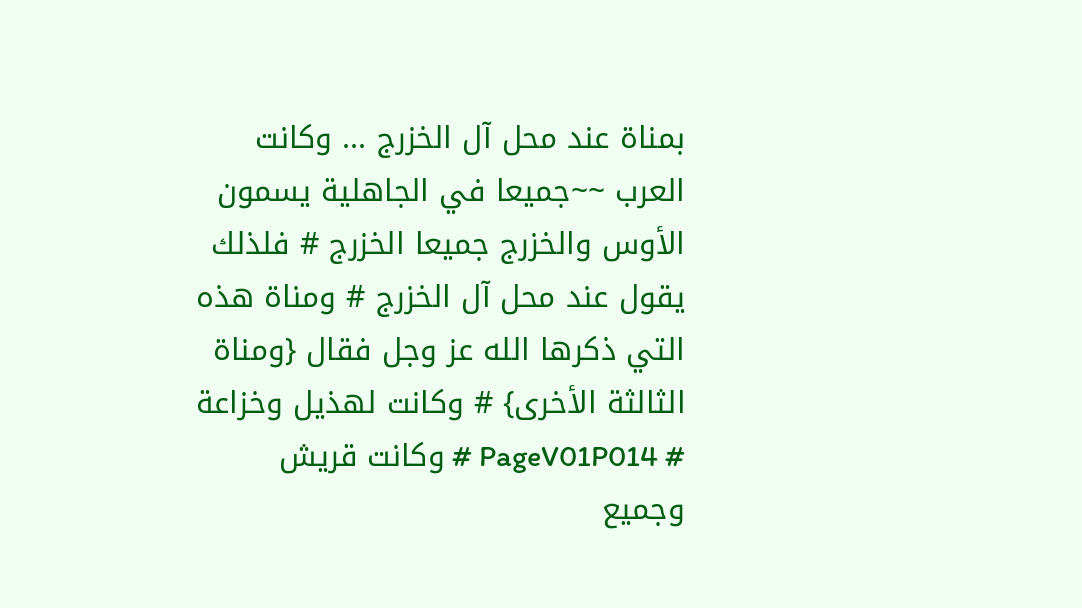بمناة عند محل آل الخزرج ... وكانت العرب ~~جميعا في الجاهلية يسمون الأوس والخزرج جميعا الخزرج # فلذلك يقول عند محل آل الخزرج # ومناة هذه التي ذكرها الله عز وجل فقال {ومناة الثالثة الأخرى} # وكانت لهذيل وخزاعة # PageV01P014 # وكانت قريش وجميع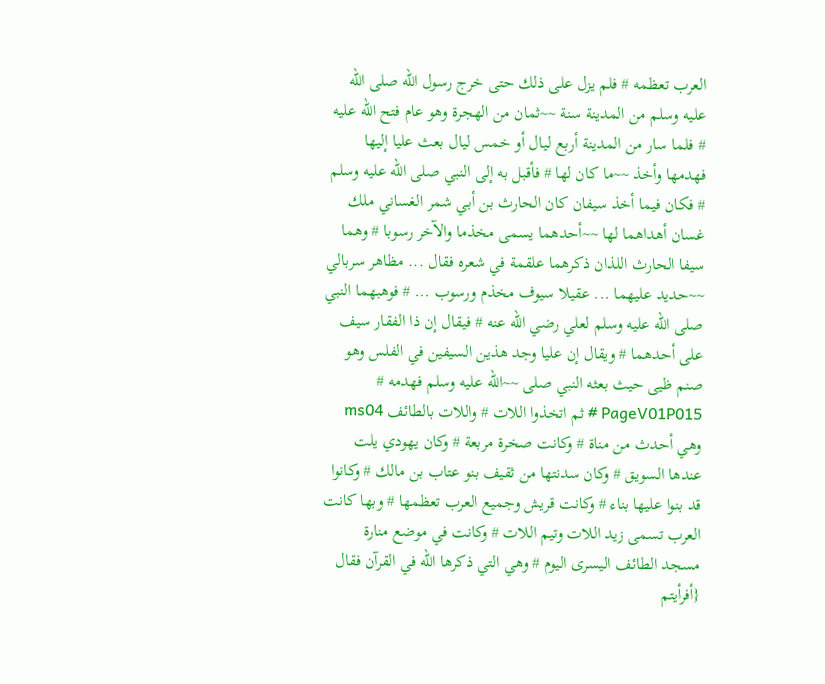العرب تعظمه # فلم يزل على ذلك حتى خرج رسول الله صلى الله عليه وسلم من المدينة سنة ~~ثمان من الهجرة وهو عام فتح الله عليه # فلما سار من المدينة أربع ليال أو خمس ليال بعث عليا إليها فهدمها وأخذ ~~ما كان لها # فأقبل به إلى النبي صلى الله عليه وسلم # فكان فيما أخذ سيفان كان الحارث بن أبي شمر الغساني ملك غسان أهداهما لها ~~أحدهما يسمى مخذما والآخر رسوبا # وهما سيفا الحارث اللذان ذكرهما علقمة في شعره فقال ... مظاهر سربالي ~~حديد عليهما ... عقيلا سيوف مخذم ورسوب ... # فوهبهما النبي صلى الله عليه وسلم لعلي رضي الله عنه # فيقال إن ذا الفقار سيف على أحدهما # ويقال إن عليا وجد هذين السيفين في الفلس وهو صنم ظيى حيث بعثه النبي صلى ~~الله عليه وسلم فهدمه # PageV01P015 # ثم اتخذوا اللات # واللات بالطائف ms04 وهي أحدث من مناة # وكانت صخرة مربعة # وكان يهودي يلت عندها السويق # وكان سدنتها من ثقيف بنو عتاب بن مالك # وكانوا قد بنوا عليها بناء # وكانت قريش وجميع العرب تعظمها # وبها كانت العرب تسمى زيد اللات وتيم اللات # وكانت في موضع منارة مسجد الطائف اليسرى اليوم # وهي التي ذكرها الله في القرآن فقال {أفرأيتم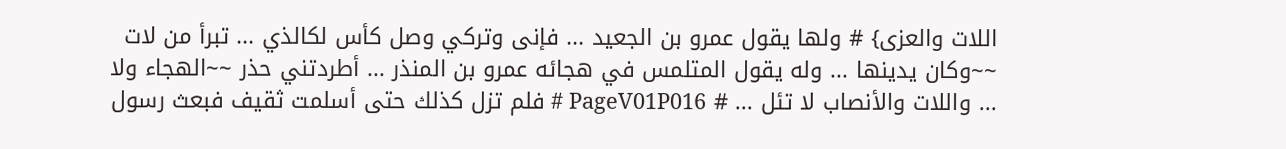اللات والعزى} # ولها يقول عمرو بن الجعيد ... فإنى وتركي وصل كأس لكالذي ... تبرأ من لات ~~وكان يدينها ... وله يقول المتلمس في هجائه عمرو بن المنذر ... أطردتني حذر ~~الهجاء ولا ... واللات والأنصاب لا تئل ... # PageV01P016 # فلم تزل كذلك حتى أسلمت ثقيف فبعث رسول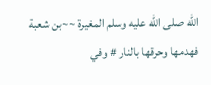الله صلى الله عليه وسلم المغيرة ~~بن شعبة فهدمها وحرقها بالنار # وفي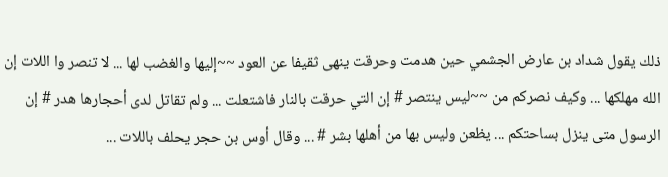ذلك يقول شداد بن عارض الجشمي حين هدمت وحرقت ينهى ثقيفا عن العود ~~إليها والغضب لها ... لا تنصر وا اللات إن الله مهلكها ... وكيف نصركم من ~~ليس ينتصر # إن التي حرقت بالنار فاشتعلت ... ولم تقاتل لدى أحجارها هدر # إن الرسول متى ينزل بساحتكم ... يظعن وليس بها من أهلها بشر # ... وقال أوس بن حجر يحلف باللات ...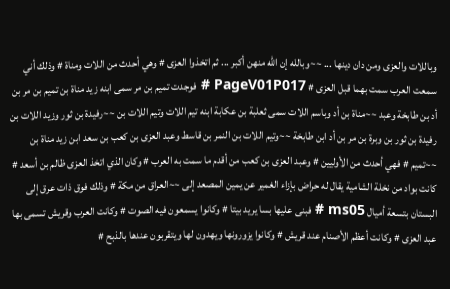وباللات والعزى ومن دان دينها ... ~~وبالله إن الله منهن أكبر ... ثم اتخذوا العزى # وهي أحدث من اللات ومناة # وذلك أني سمعت العرب سمت بهما قبل العزى # PageV01P017 # فوجدت تميم بن مر سمى ابنه زيد مناة بن تميم بن مر بن أد بن طابخة وعبد ~~مناة بن أد وباسم اللات سمى ثعلبة بن عكابة ابنه تيم اللات وتيم اللات بن ~~رفيدة بن ثور وزيد اللات بن رفيدة بن ثور بن وبرة بن مر بن أد ابن طابخة ~~وتيم اللات بن النمر بن قاسط وعبد العزى بن كعب بن سعد ابن زيد مناة بن ~~تميم # فهي أحدث من الأوليين # وعبد العزى بن كعب من أقدم ما سمت به العرب # وكان الذي اتخذ العزى ظالم بن أسعد # كانت بواد من نخلة الشامية يقال له حراض بإزاء الغمير عن يمين المصعد إلى ~~العراق من مكة # وذلك فوق ذات عرق إلى البستان بتسعة أميال ms05 # فبنى عليها بسا يريد بيتا # وكانوا يسمعون فيه الصوت # وكانت العرب وقريش تسمى بها عبد العزى # وكانت أعظم الأصنام عند قريش # وكانوا يزورونها ويهدون لها ويتقربون عندها بالذبح #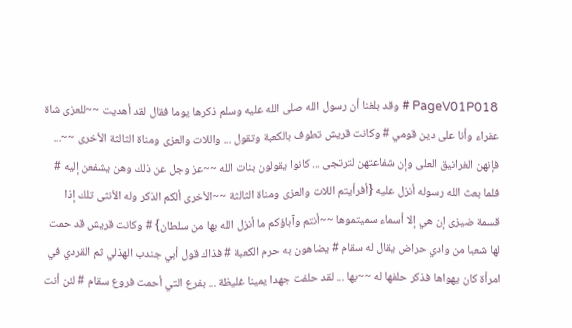PageV01P018 # وقد بلغنا أن رسول الله صلى الله عليه وسلم ذكرها يوما فقال لقد أهديت ~~للعزى شاة عفراء وأنا على دين قومي # وكانت قريش تطوف بالكعبة وتقول ... واللات والعزى ومناة الثالثة الأخرى ~~... فإنهن الغرانيق العلى وإن شفاعتهن لترتجى ... كانوا يقولون بنات الله ~~عز وجل عن ذلك وهن يشفعن إليه # فلما بعث الله رسوله أنزل عليه {أفرأيتم اللات والعزى ومناة الثالثة ~~الأخرى ألكم الذكر وله الأنثى تلك إذا قسمة ضيزى إن هي إلا أسماء سميتموها ~~أنتم وآباؤكم ما أنزل الله بها من سلطان} # وكانت قريش قد حمت لها شعبا من وادي حراض يقال له سقام # يضاهون به حرم الكعبة # فذاك قول أبي جندب الهذلي ثم القردي في امرأة كان يهواها فذكر حلفها له ~~بها ... لقد حلفت جهدا يمينا غليظة ... بفرع التي أحمت فروع سقام # لئن أنت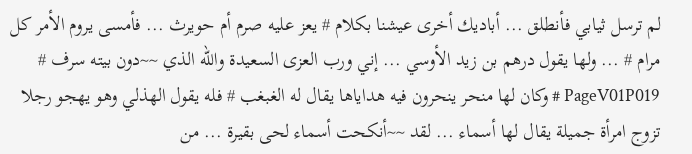لم ترسل ثيابي فأنطلق ... أباديك أخرى عيشنا بكلام # يعز عليه صرم أم حويرث ... فأمسى يروم الأمر كل مرام # ... ولها يقول درهم بن زيد الأوسي ... إني ورب العزى السعيدة والله الذي ~~دون بيته سرف # PageV01P019 # وكان لها منحر ينحرون فيه هداياها يقال له الغبغب # فله يقول الهذلي وهو يهجو رجلا تزوج امرأة جميلة يقال لها أسماء ... لقد ~~أنكحت أسماء لحى بقيرة ... من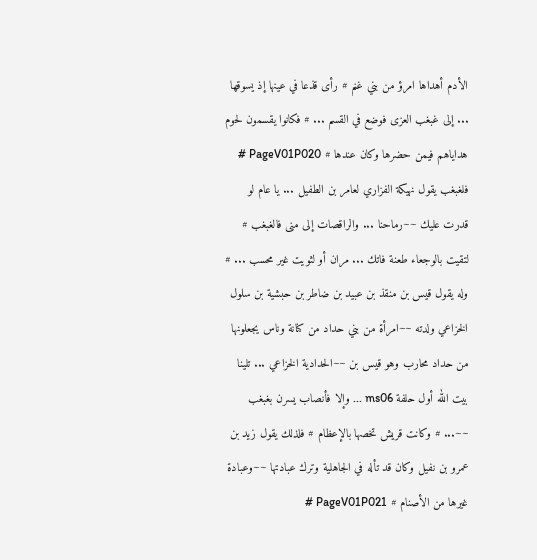الأدم أهداها امرؤ من بني غنم # رأى قذعا في عينها إذ يسوقها ... إلى غبغب العزى فوضع في القسم ... # فكانوا يقسمون لحوم هداياهم فيمن حضرها وكان عندها # PageV01P020 # فلغبغب يقول نهيكة الفزاري لعامر بن الطفيل ... يا عام لو قدرت عليك ~~رماحنا ... والراقصات إلى منى فالغبغب # لتقيت بالوجعاء طعنة فاتك ... مران أو لثويت غير محسب ... # وله يقول قيس بن منقذ بن عبيد بن ضاطر بن حبشية بن سلول الخزاعي ولدته ~~امرأة من بني حداد من كنانة وناس يجعلونها من حداد محارب وهو قيس بن ~~الحدادية الخزاعي ... تلينا بيت الله أول حلفة ms06 ... وإلا فأنصاب يسرن بغبغب ~~... # وكانت قريش تخصها بالإعظام # فلذلك يقول زيد بن عمرو بن نفيل وكان قد تأله في الجاهلية وترك عبادتها ~~وعبادة غيرها من الأصنام # PageV01P021 #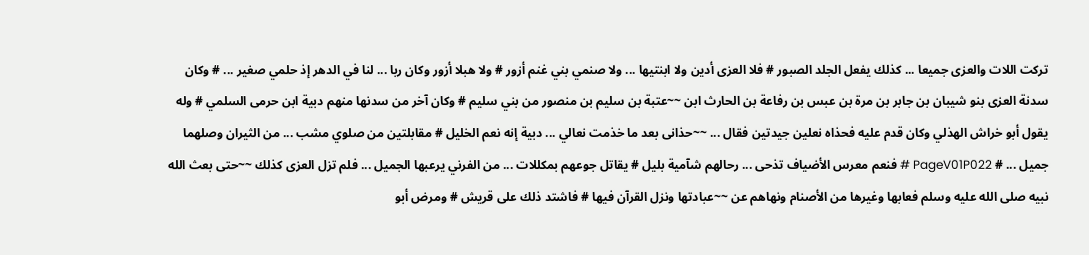تركت اللات والعزى جميعا ... كذلك يفعل الجلد الصبور # فلا العزى أدين ولا ابنتيها ... ولا صنمي بني غنم أزور # ولا هبلا أزور وكان ربا ... لنا في الدهر إذ حلمي صغير ... # وكان سدنة العزى بنو شيبان بن جابر بن مرة بن عبس بن رفاعة بن الحارث ابن ~~عتبة بن سليم بن منصور من بني سليم # وكان آخر من سدنها منهم دبية ابن حرمى السلمي # وله يقول أبو خراش الهذلي وكان قدم عليه فحذاه نعلين جيدتين فقال ... ~~حذانى بعد ما خذمت نعالي ... دبية إنه نعم الخليل # مقابلتين من صلوي مشب ... من الثيران وصلهما جميل ... # PageV01P022 # فنعم معرس الأضياف تذحى ... رحالهم شآمية بليل # يقاتل جوعهم بمكللات ... من الفرني يرعبها الجميل ... فلم تزل العزى كذلك ~~حتى بعث الله نبيه صلى الله عليه وسلم فعابها وغيرها من الأصنام ونهاهم عن ~~عبادتها ونزل القرآن فيها # فاشتد ذلك على قريش # ومرض أبو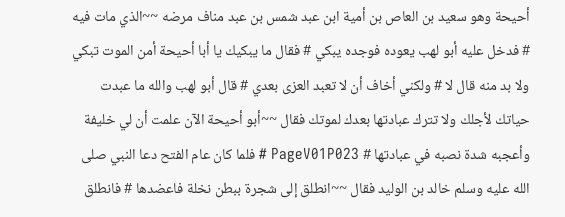أحيحة وهو سعيد بن العاص بن أمية ابن عبد شمس بن عبد مناف مرضه ~~الذي مات فيه # فدخل عليه أبو لهب يعوده فوجده يبكي # فقال ما يبكيك يا أبا أحيحة أمن الموت تبكي ولا بد منه قال لا # ولكني أخاف أن لا تعبد العزى بعدي # قال أبو لهب والله ما عبدت حياتك لأجلك ولا تترك عبادتها بعدك لموتك فقال ~~أبو أحيحة الآن علمت أن لي خليفة وأعجبه شدة نصبه في عبادتها # PageV01P023 # فلما كان عام الفتح دعا النبي صلى الله عليه وسلم خالد بن الوليد فقال ~~انطلق إلى شجرة ببطن نخلة فاعضدها # فانطلق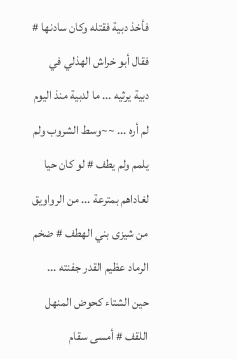فأخذ دبية فقتله وكان سادنها # فقال أبو خراش الهذلي في دبية يرثيه ... ما لدبية منذ اليوم لم أره ... ~~وسط الشروب ولم يلمم ولم يطف # لو كان حيا لغاداهم بمترعة ... من الرواويق من شيزى بني الهطف # ضخم الرماد عظيم القدر جفنته ... حين الشتاء كحوض المنهل اللقف # أمسى سقام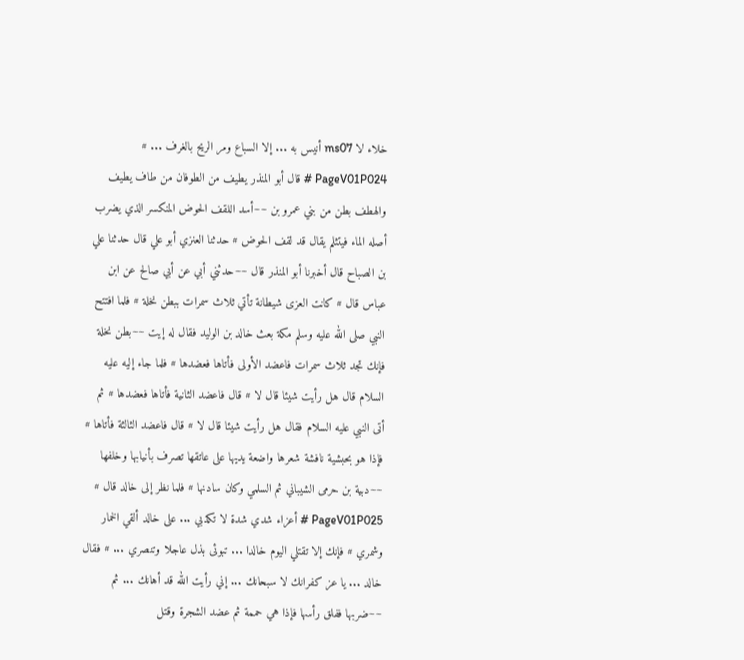خلاء لا ms07 أنيس به ... إلا السباع ومر الريح بالغرف ... # PageV01P024 # قال أبو المنذر يطيف من الطوفان من طاف يطيف والهطف بطن من بني عمرو بن ~~أسد اللقف الحوض المنكسر الذي يضرب أصله الماء فيتثلم يقال قد لقف الحوض # حدثنا العنزي أبو علي قال حدثنا علي بن الصباح قال أخبرنا أبو المنذر قال ~~حدثني أبي عن أبي صالح عن ابن عباس قال # كانت العزى شيطانة تأتي ثلاث سمرات ببطن نخلة # فلما افتتح النبي صلى الله عليه وسلم مكة بعث خالد بن الوليد فقال له إيت ~~بطن نخلة فإنك تجد ثلاث سمرات فاعضد الأولى فأتاها فعضدها # فلما جاء إليه عليه السلام قال هل رأيت شيئا قال لا # قال فاعضد الثانية فأتاها فعضدها # ثم أتى النبي عليه السلام فقال هل رأيت شيئا قال لا # قال فاعضد الثالثة فأتاها # فإذا هو بحبشية نافشة شعرها واضعة يديها على عاتقها تصرف بأنيابها وخلفها ~~دبية بن حرمى الشيباني ثم السلمي وكان سادنها # فلما نظر إلى خالد قال # PageV01P025 # أعزاء شدي شدة لا تكذبي ... على خالد ألقي الخمار وشمري # فإنك إلا تقتلي اليوم خالدا ... تبوئى بذل عاجلا وتنصري ... # فقال خالد ... يا عز كفرانك لا سبحانك ... إني رأيت الله قد أهانك ... ثم ~~ضربها ففلق رأسها فإذا هي حممة ثم عضد الشجرة وقتل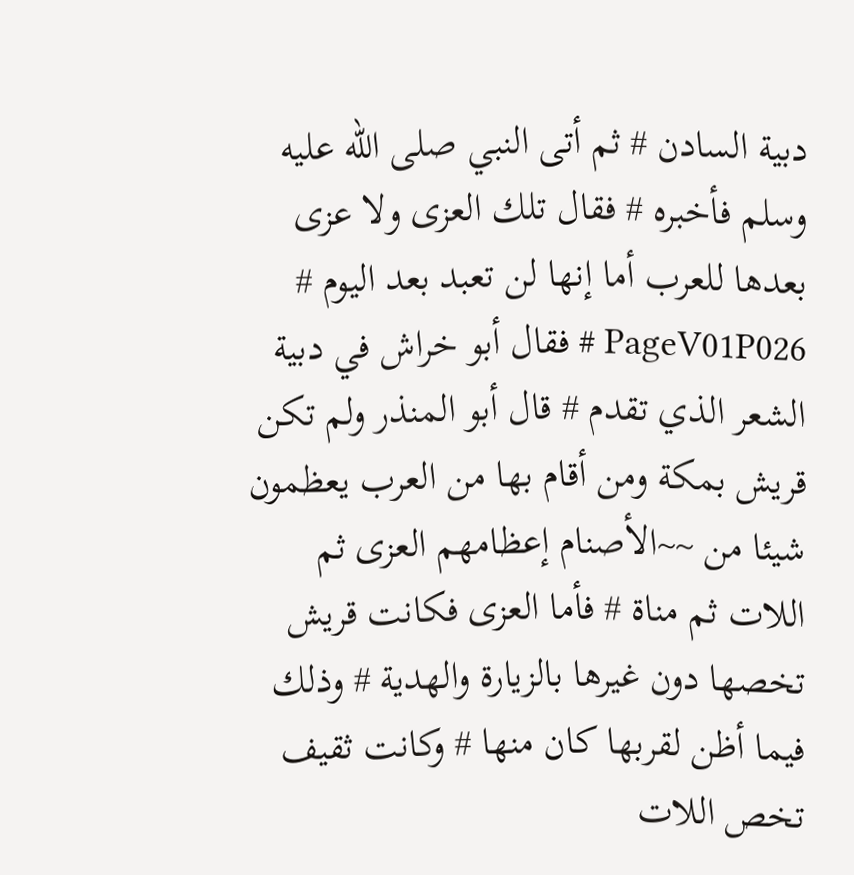دبية السادن # ثم أتى النبي صلى الله عليه وسلم فأخبره # فقال تلك العزى ولا عزى بعدها للعرب أما إنها لن تعبد بعد اليوم # PageV01P026 # فقال أبو خراش في دبية الشعر الذي تقدم # قال أبو المنذر ولم تكن قريش بمكة ومن أقام بها من العرب يعظمون شيئا من ~~الأصنام إعظامهم العزى ثم اللات ثم مناة # فأما العزى فكانت قريش تخصها دون غيرها بالزيارة والهدية # وذلك فيما أظن لقربها كان منها # وكانت ثقيف تخص اللات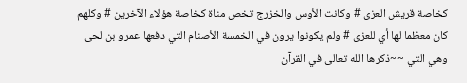كخاصة قريش العزى # وكانت الأوس والخزرج تخص مناة كخاصة هؤلاء الآخرين # وكلهم كان معظما لها أي للعزى # ولم يكونوا يرون في الخمسة الأصنام التي دفعها عمرو بن لحى وهي التي ~~ذكرها الله تعالى في القرآن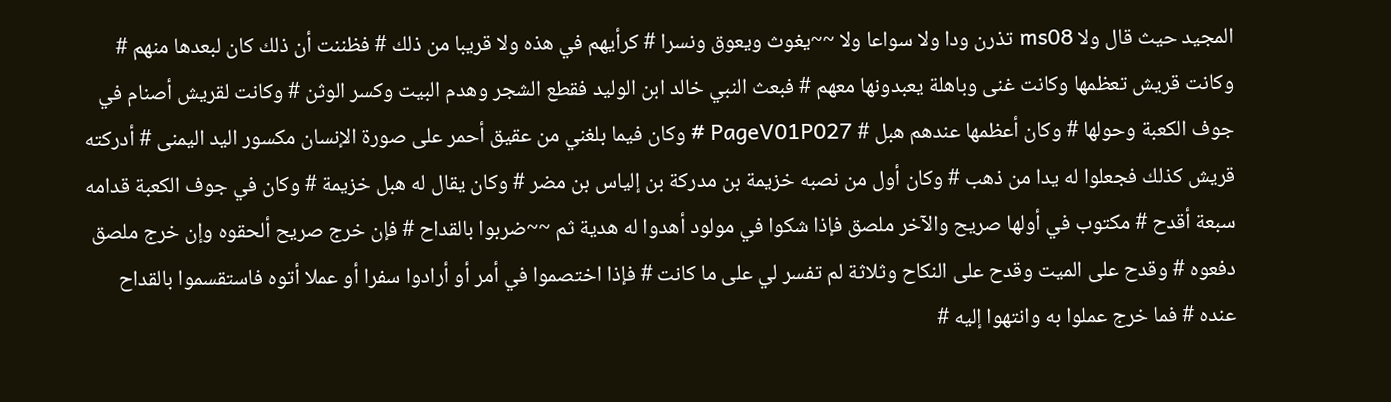المجيد حيث قال ولا ms08 تذرن ودا ولا سواعا ولا ~~يغوث ويعوق ونسرا # كرأيهم في هذه ولا قريبا من ذلك # فظننت أن ذلك كان لبعدها منهم # وكانت قريش تعظمها وكانت غنى وباهلة يعبدونها معهم # فبعث النبي خالد ابن الوليد فقطع الشجر وهدم البيت وكسر الوثن # وكانت لقريش أصنام في جوف الكعبة وحولها # وكان أعظمها عندهم هبل # PageV01P027 # وكان فيما بلغني من عقيق أحمر على صورة الإنسان مكسور اليد اليمنى # أدركته قريش كذلك فجعلوا له يدا من ذهب # وكان أول من نصبه خزيمة بن مدركة بن إلياس بن مضر # وكان يقال له هبل خزيمة # وكان في جوف الكعبة قدامه سبعة أقدح # مكتوب في أولها صريح والآخر ملصق فإذا شكوا في مولود أهدوا له هدية ثم ~~ضربوا بالقداح # فإن خرج صريح ألحقوه وإن خرج ملصق دفعوه # وقدح على الميت وقدح على النكاح وثلاثة لم تفسر لي على ما كانت # فإذا اختصموا في أمر أو أرادوا سفرا أو عملا أتوه فاستقسموا بالقداح عنده # فما خرج عملوا به وانتهوا إليه #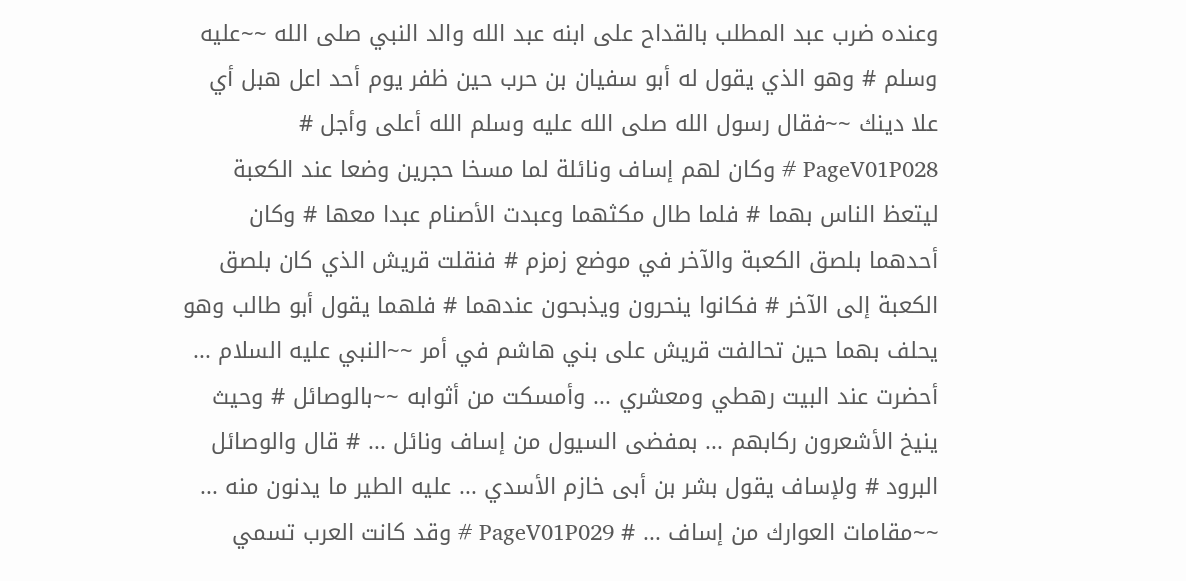وعنده ضرب عبد المطلب بالقداح على ابنه عبد الله والد النبي صلى الله ~~عليه وسلم # وهو الذي يقول له أبو سفيان بن حرب حين ظفر يوم أحد اعل هبل أي علا دينك ~~فقال رسول الله صلى الله عليه وسلم الله أعلى وأجل # PageV01P028 # وكان لهم إساف ونائلة لما مسخا حجرين وضعا عند الكعبة ليتعظ الناس بهما # فلما طال مكثهما وعبدت الأصنام عبدا معها # وكان أحدهما بلصق الكعبة والآخر في موضع زمزم # فنقلت قريش الذي كان بلصق الكعبة إلى الآخر # فكانوا ينحرون ويذبحون عندهما # فلهما يقول أبو طالب وهو يحلف بهما حين تحالفت قريش على بني هاشم في أمر ~~النبي عليه السلام ... أحضرت عند البيت رهطي ومعشري ... وأمسكت من أثوابه ~~بالوصائل # وحيث ينيخ الأشعرون ركابهم ... بمفضى السيول من إساف ونائل ... # قال والوصائل البرود # ولإساف يقول بشر بن أبى خازم الأسدي ... عليه الطير ما يدنون منه ... ~~مقامات العوارك من إساف ... # PageV01P029 # وقد كانت العرب تسمي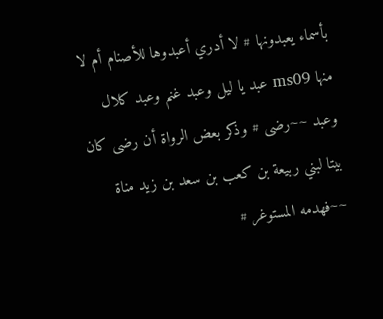بأسماء يعبدونها # لا أدري أعبدوها للأصنام أم لا منها ms09 عبد يا ليل وعبد غنم وعبد كلال وعبد ~~رضى # وذكر بعض الرواة أن رضى كان بيتا لبني ربيعة بن كعب بن سعد بن زيد مناة ~~فهدمه المستوغر #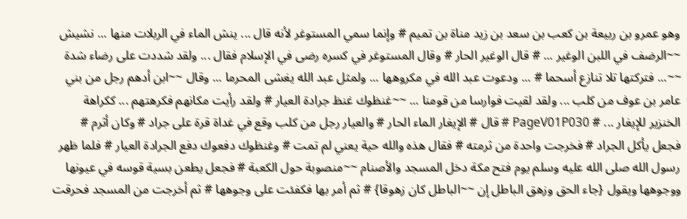وهو عمرو بن ربيعة بن كعب بن سعد بن زيد مناة بن تميم # وإنما سمي المستوغر لأنه قال ... ينش الماء في الربلات منها ... نشيش ~~الرضف في اللبن الوغير ... # قال الوغير الحار # وقال المستوغر في كسره رضى في الإسلام فقال ... ولقد شددت على رضاء شدة ~~... فتركتها تلا تنازع أسحما # ... ودعوت عبد الله في مكروهها ... ولمثل عبد الله يغشى المحرما ... وقال ~~ابن أدهم رجل من بني عامر بن عوف من كلب ... ولقد لقيت فوارسا من قومنا ... ~~غنظوك غنظ جرادة العيار # ولقد رأيت مكانهم فكرهتهم ... ككراهة الخنزير للإيغار ... # PageV01P030 # قال # الإيغار الماء الحار # والعيار رجل من كلب وقع في غداة قرة على جراد # وكان أثرم # فجعل يأكل الجراد # فخرجت واحدة من ثرمته # فقال هذه والله حية يعني لم تمت # وغنظوك دفعوك دفع الجرادة العيار # فلما ظهر رسول الله صلى الله عليه وسلم يوم فتح مكة دخل المسجد والأصنام ~~منصوبة حول الكعبة # فجعل يطعن بسية قوسه في عيونها ووجوهها ويقول {جاء الحق وزهق الباطل إن ~~الباطل كان زهوقا} # ثم أمر بها فكفئت على وجوهها # ثم أخرجت من المسجد فحرقت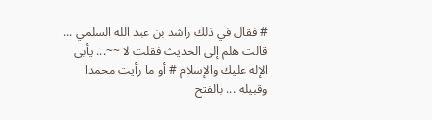# فقال في ذلك راشد بن عبد الله السلمي ... قالت هلم إلى الحديث فقلت لا ~~... يأبى الإله عليك والإسلام # أو ما رأيت محمدا وقبيله ... بالفتح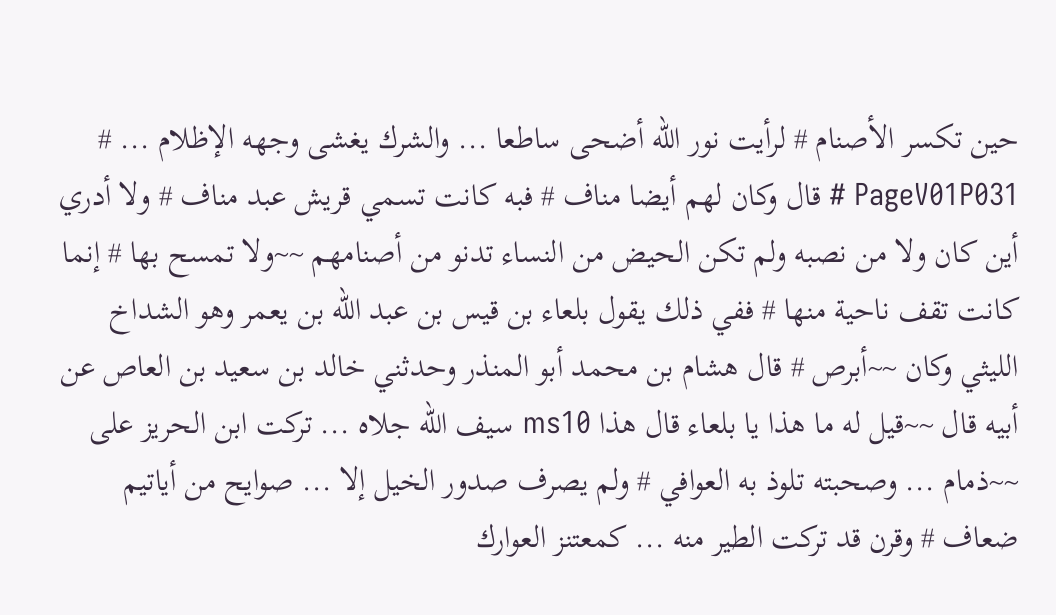حين تكسر الأصنام # لرأيت نور الله أضحى ساطعا ... والشرك يغشى وجهه الإظلام ... # PageV01P031 # قال وكان لهم أيضا مناف # فبه كانت تسمي قريش عبد مناف # ولا أدري أين كان ولا من نصبه ولم تكن الحيض من النساء تدنو من أصنامهم ~~ولا تمسح بها # إنما كانت تقف ناحية منها # ففي ذلك يقول بلعاء بن قيس بن عبد الله بن يعمر وهو الشداخ الليثي وكان ~~أبرص # قال هشام بن محمد أبو المنذر وحدثني خالد بن سعيد بن العاص عن أبيه قال ~~قيل له ما هذا يا بلعاء قال هذا ms10 سيف الله جلاه ... تركت ابن الحريز على ~~ذمام ... وصحبته تلوذ به العوافي # ولم يصرف صدور الخيل إلا ... صوايح من أياتيم ضعاف # وقرن قد تركت الطير منه ... كمعتنز العوارك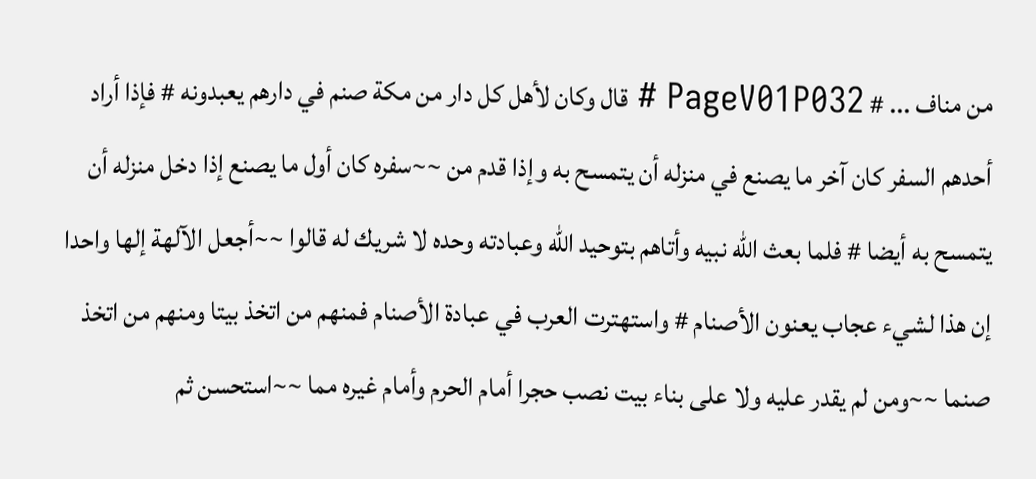من مناف ... # PageV01P032 # قال وكان لأهل كل دار من مكة صنم في دارهم يعبدونه # فإذا أراد أحدهم السفر كان آخر ما يصنع في منزله أن يتمسح به وإذا قدم من ~~سفره كان أول ما يصنع إذا دخل منزله أن يتمسح به أيضا # فلما بعث الله نبيه وأتاهم بتوحيد الله وعبادته وحده لا شريك له قالوا ~~أجعل الآلهة إلها واحدا إن هذا لشيء عجاب يعنون الأصنام # واستهترت العرب في عبادة الأصنام فمنهم من اتخذ بيتا ومنهم من اتخذ صنما ~~ومن لم يقدر عليه ولا على بناء بيت نصب حجرا أمام الحرم وأمام غيره مما ~~استحسن ثم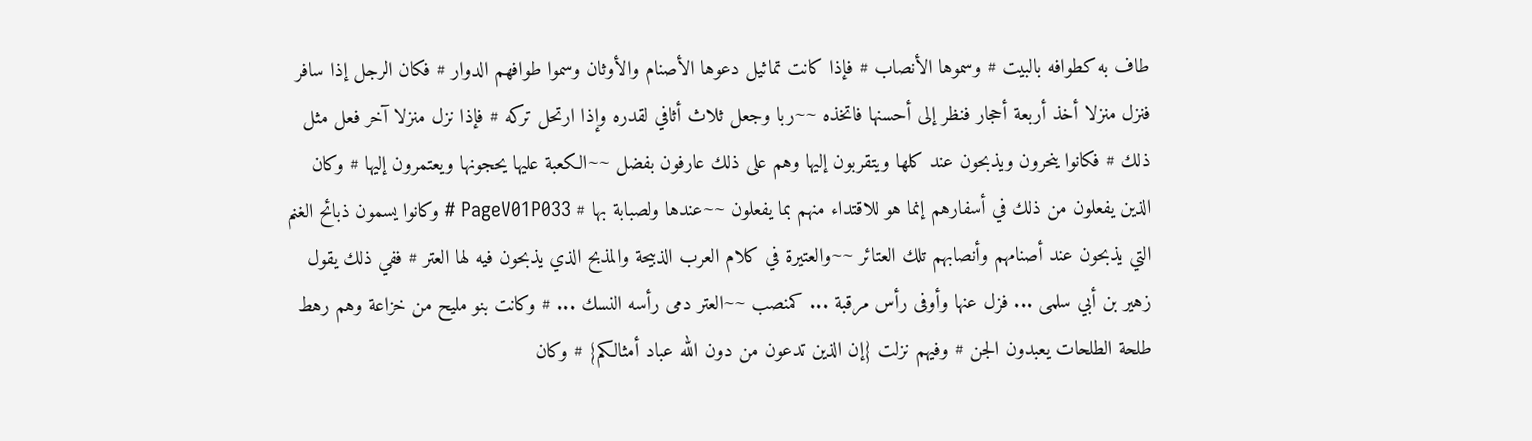طاف به كطوافه بالبيت # وسموها الأنصاب # فإذا كانت تماثيل دعوها الأصنام والأوثان وسموا طوافهم الدوار # فكان الرجل إذا سافر فنزل منزلا أخذ أربعة أحجار فنظر إلى أحسنها فاتخذه ~~ربا وجعل ثلاث أثافي لقدره وإذا ارتحل تركه # فإذا نزل منزلا آخر فعل مثل ذلك # فكانوا ينحرون ويذبحون عند كلها ويتقربون إليها وهم على ذلك عارفون بفضل ~~الكعبة عليها يحجونها ويعتمرون إليها # وكان الذين يفعلون من ذلك في أسفارهم إنما هو للاقتداء منهم بما يفعلون ~~عندها ولصبابة بها # PageV01P033 # وكانوا يسمون ذبائح الغنم التي يذبحون عند أصنامهم وأنصابهم تلك العتائر ~~والعتيرة في كلام العرب الذبيحة والمذبح الذي يذبحون فيه لها العتر # ففي ذلك يقول زهير بن أبي سلمى ... فزل عنها وأوفى رأس مرقبة ... كمنصب ~~العتر دمى رأسه النسك ... # وكانت بنو مليح من خزاعة وهم رهط طلحة الطلحات يعبدون الجن # وفيهم نزلت {إن الذين تدعون من دون الله عباد أمثالكم} # وكان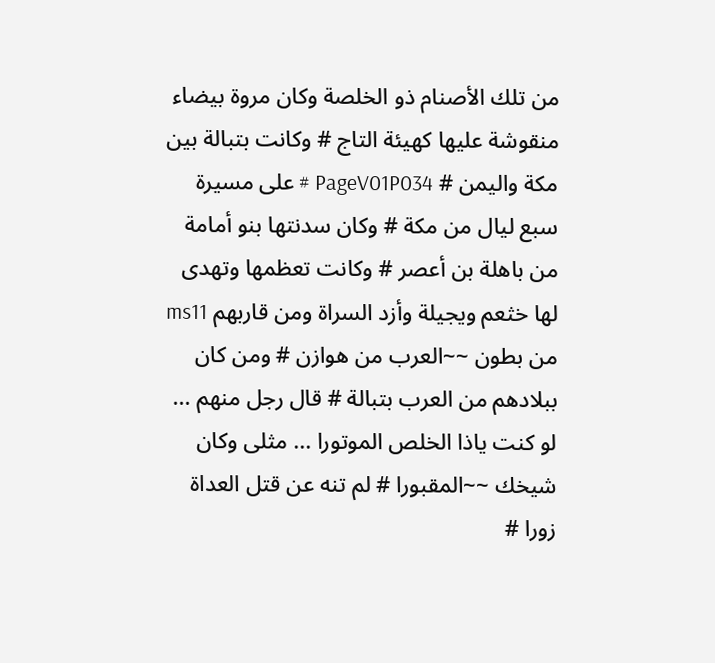من تلك الأصنام ذو الخلصة وكان مروة بيضاء منقوشة عليها كهيئة التاج # وكانت بتبالة بين مكة واليمن # PageV01P034 # على مسيرة سبع ليال من مكة # وكان سدنتها بنو أمامة من باهلة بن أعصر # وكانت تعظمها وتهدى لها خثعم ويجيلة وأزد السراة ومن قاربهم ms11 من بطون ~~العرب من هوازن # ومن كان ببلادهم من العرب بتبالة # قال رجل منهم ... لو كنت ياذا الخلص الموتورا ... مثلى وكان شيخك ~~المقبورا # لم تنه عن قتل العداة زورا #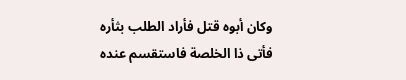وكان أبوه قتل فأراد الطلب بثأره فأتى ذا الخلصة فاستقسم عنده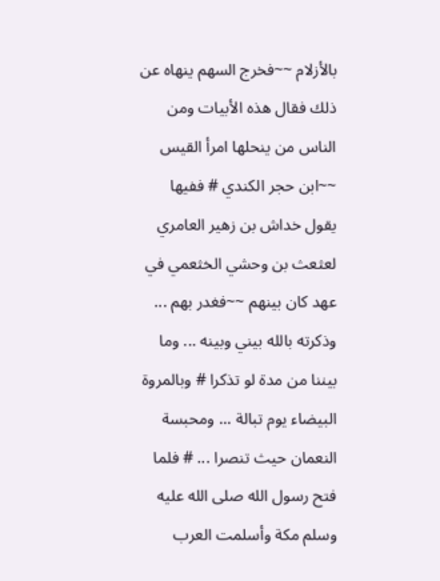بالأزلام ~~فخرج السهم ينهاه عن ذلك فقال هذه الأبيات ومن الناس من ينحلها امرأ القيس ~~ابن حجر الكندي # ففيها يقول خداش بن زهير العامري لعثعث بن وحشي الخثعمي في عهد كان بينهم ~~فغدر بهم ... وذكرته بالله بيني وبينه ... وما بيننا من مدة لو تذكرا # وبالمروة البيضاء يوم تبالة ... ومحبسة النعمان حيث تنصرا ... # فلما فتح رسول الله صلى الله عليه وسلم مكة وأسلمت العرب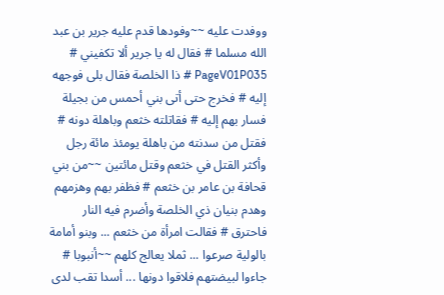ووفدت عليه ~~وفودها قدم عليه جرير بن عبد الله مسلما # فقال له يا جرير ألا تكفيني # PageV01P035 # ذا الخلصة فقال بلى فوجهه إليه # فخرج حتى أتى بني أحمس من بجيلة فسار بهم إليه # فقاتلته خثعم وباهلة دونه # فقتل من سدنته من باهلة يومئذ مائة رجل وأكثر القتل في خثعم وقتل مائتين ~~من بني قحافة بن عامر بن خثعم # فظفر بهم وهزمهم وهدم بنيان ذي الخلصة وأضرم فيه النار فاحترق # فقالت امرأة من خثعم ... وبنو أمامة بالولية صرعوا ... ثملا يعالج كلهم ~~أنبوبا # جاءوا لبيضتهم فلاقوا دونها ... أسدا تقب لدى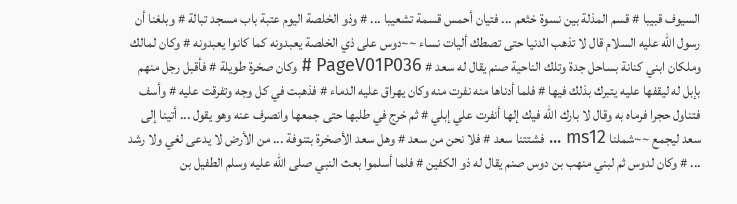السيوف قبيبا # قسم المذلة بين نسوة خثعم ... فتيان أحمس قسمة تشعيبا ... # وذو الخلصة اليوم عتبة باب مسجد تبالة # وبلغنا أن رسول الله عليه السلام قال لا تذهب الدنيا حتى تصطك أليات نساء ~~دوس على ذي الخلصة يعبدونه كما كانوا يعبدونه # وكان لمالك وملكان ابني كنانة بساحل جدة وتلك الناحية صنم يقال له سعد # PageV01P036 # وكان صخرة طويلة # فأقبل رجل منهم بإبل له ليقفها عليه يتبرك بذلك فيها # فلما أدناها منه نفرت منه وكان يهراق عليه الدماء # فذهبت في كل وجه وتفرقت عليه # وأسف فتناول حجرا فرماه به وقال لا بارك الله فيك إلها أنفرت علي إبلي # ثم خرج في طلبها حتى جمعها وانصرف عنه وهو يقول ... أتينا إلى سعد ليجمع ~~شملنا ms12 ... فشتتنا سعد # فلا نحن من سعد # وهل سعد الأصخرة بتنوفة ... من الأرض لا يدعى لغي ولا رشد ... # وكان لدوس ثم لبني منهب بن دوس صنم يقال له ذو الكفين # فلما أسلموا بعث النبي صلى الله عليه وسلم الطفيل بن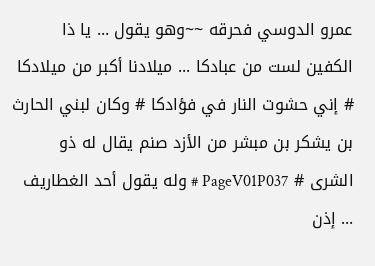عمرو الدوسي فحرقه ~~وهو يقول ... يا ذا الكفين لست من عبادكا ... ميلادنا أكبر من ميلادكا # إني حشوت النار في فؤادكا # وكان لبني الحارث بن يشكر بن مبشر من الأزد صنم يقال له ذو الشرى # PageV01P037 # وله يقول أحد الغطاريف ... إذن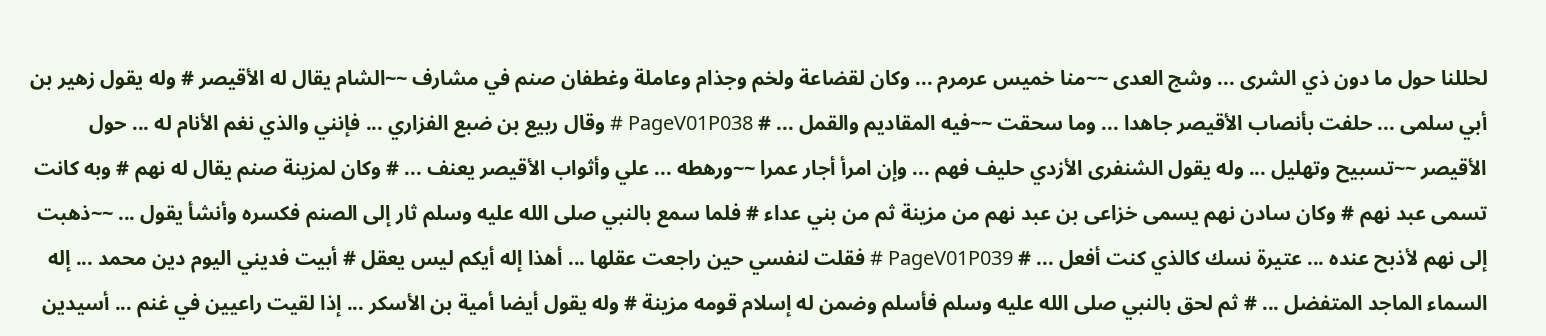لحللنا حول ما دون ذي الشرى ... وشج العدى ~~منا خميس عرمرم ... وكان لقضاعة ولخم وجذام وعاملة وغطفان صنم في مشارف ~~الشام يقال له الأقيصر # وله يقول زهير بن أبي سلمى ... حلفت بأنصاب الأقيصر جاهدا ... وما سحقت ~~فيه المقاديم والقمل ... # PageV01P038 # وقال ربيع بن ضبع الفزاري ... فإنني والذي نغم الأنام له ... حول الأقيصر ~~تسبيح وتهليل ... وله يقول الشنفرى الأزدي حليف فهم ... وإن امرأ أجار عمرا ~~ورهطه ... علي وأثواب الأقيصر يعنف ... # وكان لمزينة صنم يقال له نهم # وبه كانت تسمى عبد نهم # وكان سادن نهم يسمى خزاعى بن عبد نهم من مزينة ثم من بني عداء # فلما سمع بالنبي صلى الله عليه وسلم ثار إلى الصنم فكسره وأنشأ يقول ... ~~ذهبت إلى نهم لأذبح عنده ... عتيرة نسك كالذي كنت أفعل ... # PageV01P039 # فقلت لنفسي حين راجعت عقلها ... أهذا إله أيكم ليس يعقل # أبيت فديني اليوم دين محمد ... إله السماء الماجد المتفضل ... # ثم لحق بالنبي صلى الله عليه وسلم فأسلم وضمن له إسلام قومه مزينة # وله يقول أيضا أمية بن الأسكر ... إذا لقيت راعيين في غنم ... أسيدين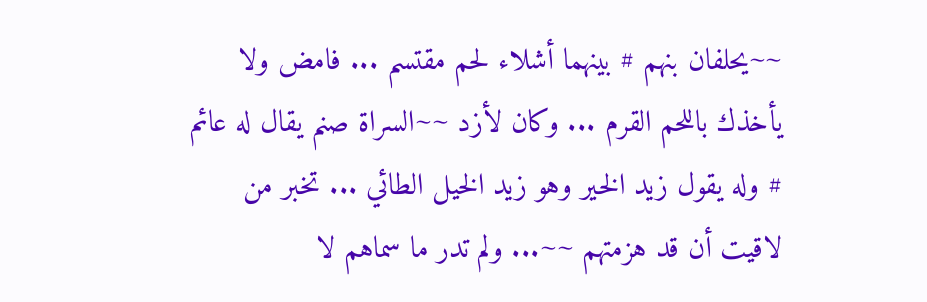~~يحلفان بنهم # بينهما أشلاء لحم مقتسم ... فامض ولا يأخذك باللحم القرم ... وكان لأزد ~~السراة صنم يقال له عائم # وله يقول زيد الخير وهو زيد الخيل الطائي ... تخبر من لاقيت أن قد هزمتهم ~~... ولم تدر ما سماهم لا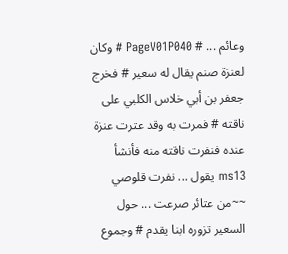وعائم ... # PageV01P040 # وكان لعنزة صنم يقال له سعير # فخرج جعفر بن أبي خلاس الكلبي على ناقته # فمرت به وقد عترت عنزة عنده فنفرت ناقته منه فأنشأ ms13 يقول ... نفرت قلوصي ~~من عتائر صرعت ... حول السعير تزوره ابنا يقدم # وجموع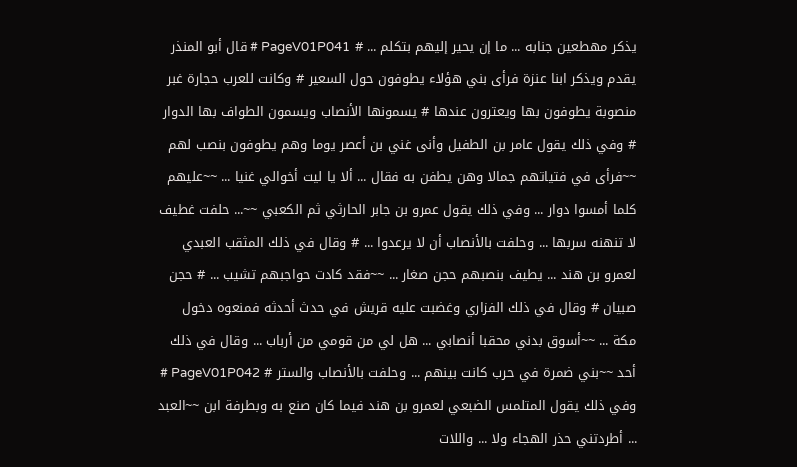يذكر مهطعين جنابه ... ما إن يحير إليهم بتكلم ... # PageV01P041 # قال أبو المنذر يقدم ويذكر ابنا عنزة فرأى بني هؤلاء يطوفون حول السعير # وكانت للعرب حجارة غبر منصوبة يطوفون بها ويعترون عندها # يسمونها الأنصاب ويسمون الطواف بها الدوار # وفي ذلك يقول عامر بن الطفيل وأنى غني بن أعصر يوما وهم يطوفون بنصب لهم ~~فرأى في فتياتهم جمالا وهن يطفن به فقال ... ألا يا ليت أخوالي غنيا ... ~~عليهم كلما أمسوا دوار ... وفي ذلك يقول عمرو بن جابر الحارثي ثم الكعبي ~~... حلفت غطيف لا تنهنه سربها ... وحلفت بالأنصاب أن لا يرعدوا ... # وقال في ذلك المثقب العبدي لعمرو بن هند ... يطيف بنصبهم حجن صغار ... ~~فقد كادت حواجبهم تشيب ... # حجن صبيان # وقال في ذلك الفزاري وغضبت عليه قريش في حدث أحدثه فمنعوه دخول مكة ... ~~أسوق بدني محقبا أنصابي ... هل لي من قومي من أرباب ... وقال في ذلك أحد ~~بني ضمرة في حرب كانت بينهم ... وحلفت بالأنصاب والستر # PageV01P042 # وفي ذلك يقول المتلمس الضبعي لعمرو بن هند فيما كان صنع به وبطرفة ابن ~~العبد ... أطردتني حذر الهجاء ولا ... واللات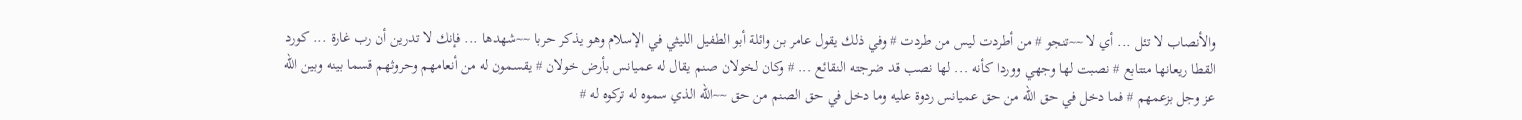والأنصاب لا تئل ... أي لا ~~تنجو # من أطردت ليس من طردت # وفي ذلك يقول عامر بن وائلة أبو الطفيل الليثي في الإسلام وهو يذكر حربا ~~شهدها ... فإنك لا تدرين أن رب غارة ... كورد القطا ريعانها متتابع # نصبت لها وجهي ووردا كأنه ... لها نصب قد ضرجته النقائع ... # وكان لخولان صنم يقال له عميانس بأرض خولان # يقسمون له من أنعامهم وحروثهم قسما بينه وبين الله عز وجل بزعمهم # فما دخل في حق الله من حق عميانس ردوة عليه وما دخل في حق الصنم من حق ~~الله الذي سموه له تركوه له #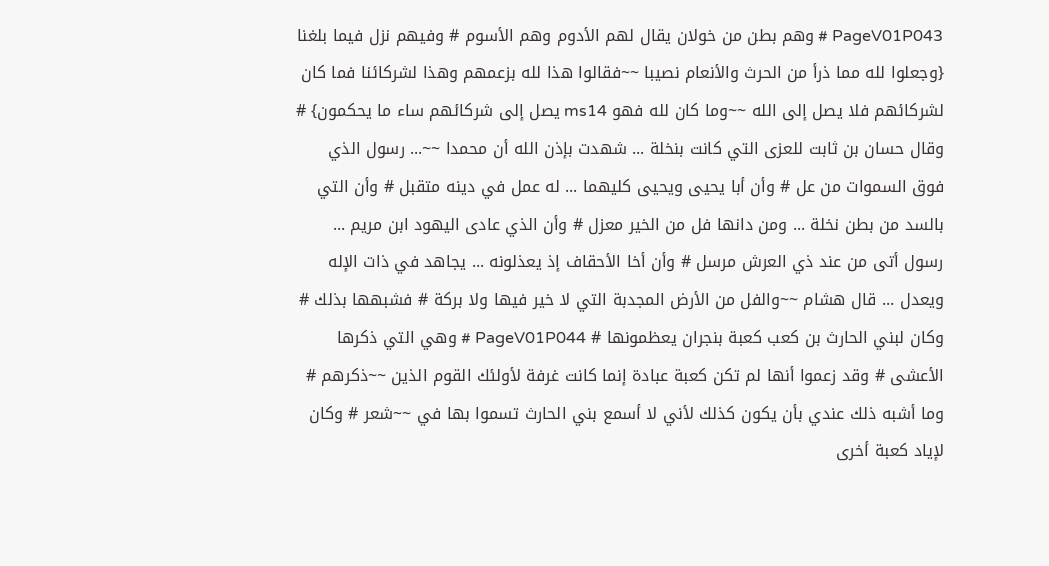PageV01P043 # وهم بطن من خولان يقال لهم الأدوم وهم الأسوم # وفيهم نزل فيما بلغنا {وجعلوا لله مما ذرأ من الحرث والأنعام نصيبا ~~فقالوا هذا لله بزعمهم وهذا لشركائنا فما كان لشركائهم فلا يصل إلى الله ~~وما كان لله فهو ms14 يصل إلى شركائهم ساء ما يحكمون} # وقال حسان بن ثابت للعزى التي كانت بنخلة ... شهدت بإذن الله أن محمدا ~~... رسول الذي فوق السموات من عل # وأن أبا يحيى ويحيى كليهما ... له عمل في دينه متقبل # وأن التي بالسد من بطن نخلة ... ومن دانها فل من الخير معزل # وأن الذي عادى اليهود ابن مريم ... رسول أتى من عند ذي العرش مرسل # وأن أخا الأحقاف إذ يعذلونه ... يجاهد في ذات الإله ويعدل ... قال هشام ~~والفل من الأرض المجدبة التي لا خير فيها ولا بركة # فشبهها بذلك # وكان لبني الحارث بن كعب كعبة بنجران يعظمونها # PageV01P044 # وهي التي ذكرها الأعشى # وقد زعموا أنها لم تكن كعبة عبادة إنما كانت غرفة لأولئك القوم الذين ~~ذكرهم # وما أشبه ذلك عندي بأن يكون كذلك لأني لا أسمع بني الحارث تسموا بها في ~~شعر # وكان لإياد كعبة أخرى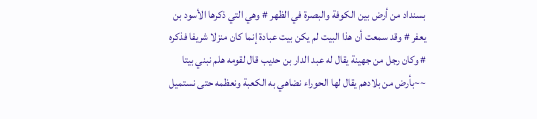بسنداد من أرض بين الكوفة والبصرة في الظهر # وهي التي ذكرها الأسود بن يعفر # وقد سمعت أن هذا البيت لم يكن بيت عبادة إنما كان منزلا شريفا فذكره # وكان رجل من جهينة يقال له عبد الدار بن حديب قال لقومه هلم نبني بيتا ~~بأرض من بلادهم يقال لها الحوراء نضاهي به الكعبة ونعظمه حتى نستميل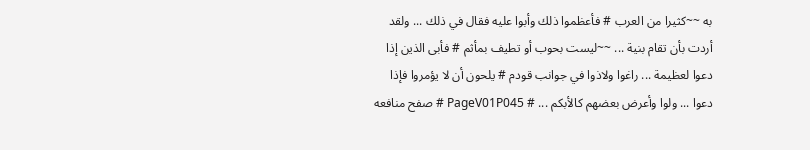به ~~كثيرا من العرب # فأعظموا ذلك وأبوا عليه فقال في ذلك ... ولقد أردت بأن تقام بنية ... ~~ليست بحوب أو تطيف بمأثم # فأبى الذين إذا دعوا لعظيمة ... راغوا ولاذوا في جوانب قودم # يلحون أن لا يؤمروا فإذا دعوا ... ولوا وأعرض بعضهم كالأبكم ... # PageV01P045 # صفح منافعه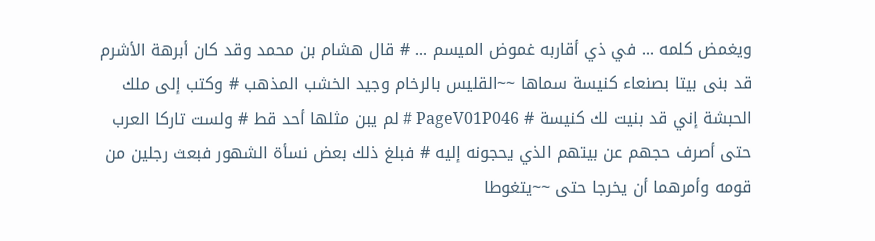ويغمض كلمه ... في ذي أقاربه غموض الميسم ... # قال هشام بن محمد وقد كان أبرهة الأشرم قد بنى بيتا بصنعاء كنيسة سماها ~~القليس بالرخام وجيد الخشب المذهب # وكتب إلى ملك الحبشة إني قد بنيت لك كنيسة # PageV01P046 # لم يبن مثلها أحد قط # ولست تاركا العرب حتى أصرف حجهم عن بيتهم الذي يحجونه إليه # فبلغ ذلك بعض نسأة الشهور فبعث رجلين من قومه وأمرهما أن يخرجا حتى ~~يتغوطا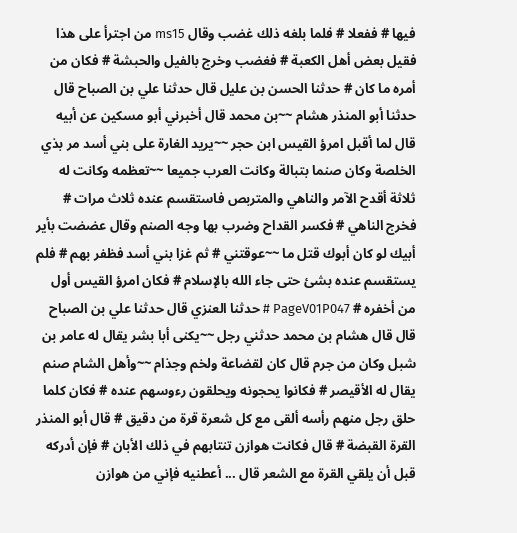فيها # ففعلا # فلما بلغه ذلك غضب وقال ms15 من اجترأ على هذا فقيل بعض أهل الكعبة # فغضب وخرج بالفيل والحبشة # فكان من أمره ما كان # حدثنا الحسن بن عليل قال حدثنا علي بن الصباح قال حدثنا أبو المنذر هشام ~~بن محمد قال أخبرني أبو مسكين عن أبيه قال لما أقبل امرؤ القيس ابن حجر ~~يريد الغارة على بني أسد مر بذي الخلصة وكان صنما بتبالة وكانت العرب جميعا ~~تعظمه وكانت له ثلاثة أقدح الآمر والناهي والمتربص فاستقسم عنده ثلاث مرات # فخرج الناهي # فكسر القداح وضرب بها وجه الصنم وقال عضضت بأير أبيك لو كان أبوك قتل ما ~~عوقتني # ثم غزا بني أسد فظفر بهم # فلم يستقسم عنده بشئ حتى جاء الله بالإسلام # فكان امرؤ القيس أول من أخفره # PageV01P047 # حدثنا العنزي قال حدثنا علي بن الصباح قال قال هشام بن محمد حدثني رجل ~~يكنى أبا بشر يقال له عامر بن شبل وكان من جرم قال كان لقضاعة ولخم وجذام ~~وأهل الشام صنم يقال له الأقيصر # فكانوا يحجونه ويحلقون رءوسهم عنده # فكان كلما حلق رجل منهم رأسه ألقى مع كل شعرة قرة من دقيق # قال أبو المنذر القرة القبضة # قال فكانت هوازن تنتابهم في ذلك الأبان # فإن أدركه قبل أن يلقي القرة مع الشعر قال ... أعطنيه فإني من هوازن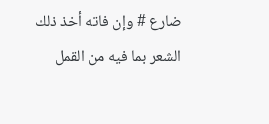ضارع # وإن فاته أخذ ذلك الشعر بما فيه من القمل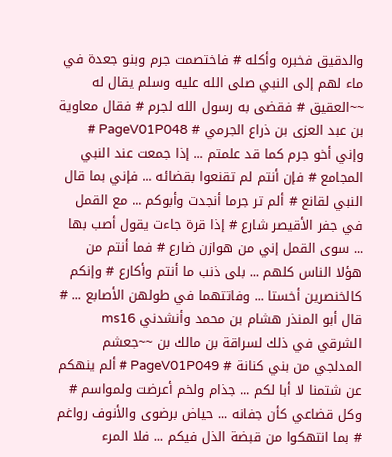والدقيق فخبره وأكله # فاختصمت جرم وبنو جعدة في ماء لهم إلى النبي صلى الله عليه وسلم يقال له ~~العقيق # فقضى به رسول الله لجرم # فقال معاوية بن عبد العزى بن ذراع الجرمي # PageV01P048 # وإني أخو جرم كما قد علمتم ... إذا جمعت عند النبي المجامع # فإن أنتم لم تقنعوا بقضائه ... فإني بما قال النبي لقانع # ألم تر جرما أنجدت وأبوكم ... مع القمل في جفر الأقيصر شارع # إذا قرة جاءت يقول أصب بها ... سوى القمل إني من هوازن ضارع # فما أنتم من هؤلا الناس كلهم ... بلى ذنب ما أنتم وأكارع # وإنكم كالخنصرين أخستا ... وفاتتهما في طولهن الأصابع ... # قال أبو المنذر هشام بن محمد وأنشدني ms16 الشرقي في ذلك لسراقة بن مالك بن ~~جعشم المدلجي من بني كنانة # PageV01P049 # ألم ينهكم عن شتمنا لا أبا لكم ... جذام ولخم أعرضت ولمواسم # وكل قضاعي كأن جفانه ... حياض برضوى والأنوف رواغم # بما انتهكوا من قبضة الذل فيكم ... فلا المرء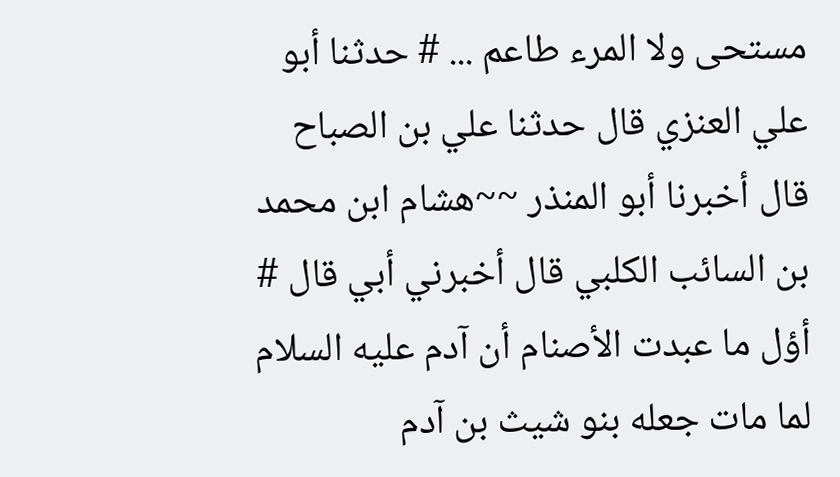مستحى ولا المرء طاعم ... # حدثنا أبو علي العنزي قال حدثنا علي بن الصباح قال أخبرنا أبو المنذر ~~هشام ابن محمد بن السائب الكلبي قال أخبرني أبي قال # أؤل ما عبدت الأصنام أن آدم عليه السلام لما مات جعله بنو شيث بن آدم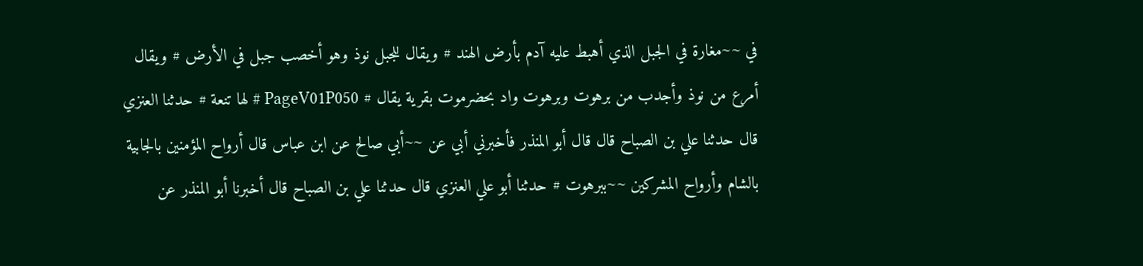في ~~مغارة في الجبل الذي أهبط عليه آدم بأرض الهند # ويقال للجبل نوذ وهو أخصب جبل في الأرض # ويقال أمرع من نوذ وأجدب من برهوت وبرهوت واد بحضرموت بقرية يقال # PageV01P050 # لها تنعة # حدثنا العنزي قال حدثنا علي بن الصباح قال قال أبو المنذر فأخبرني أبي عن ~~أبي صالح عن ابن عباس قال أرواح المؤمنين بالجابية بالشام وأرواح المشركين ~~ببرهوت # حدثنا أبو علي العنزي قال حدثنا علي بن الصباح قال أخبرنا أبو المنذر عن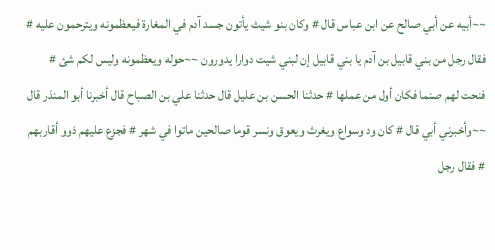~~أبيه عن أبي صالح عن ابن عباس قال # وكان بنو شيث يأتون جسد آدم في المغارة فيعظمونه ويترحمون عليه # فقال رجل من بني قابيل بن آدم يا بني قابيل إن لبني شيت دوارا يدورون ~~حوله ويعظمونه وليس لكم شئ # فنحت لهم صنما فكان أول من عملها # حدثنا الحسن بن عليل قال حدثنا علي بن الصباح قال أخبرنا أبو المنذر قال ~~وأخبرني أبي قال # كان ود وسواع ويغرث ويعوق ونسر قوما صالحين ماتوا في شهر # فجزع عليهم ذوو أقاربهم # فقال رجل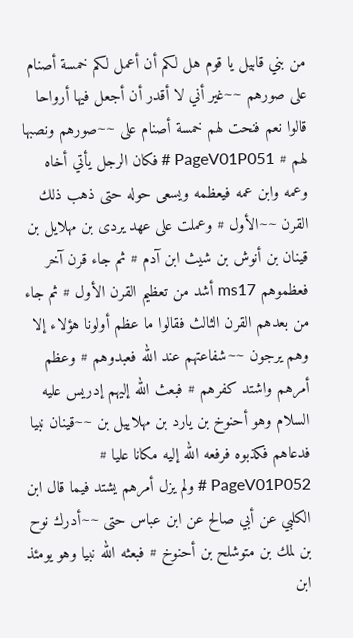من بني قابيل يا قوم هل لكم أن أعمل لكم خمسة أصنام على صورهم ~~غير أني لا أقدر أن أجعل فيها أرواحا قالوا نعم فنحت لهم خمسة أصنام على ~~صورهم ونصبها لهم # PageV01P051 # فكان الرجل يأتي أخاه وعمه وابن عمه فيعظمه ويسعى حوله حتى ذهب ذلك القرن ~~الأول # وعملت على عهد يردى بن مهلايل بن قينان بن أنوش بن شيث ابن آدم # ثم جاء قرن آخر فعظموهم ms17 أشد من تعظيم القرن الأول # ثم جاء من بعدهم القرن الثالث فقالوا ما عظم أولونا هؤلاء إلا وهم يرجون ~~شفاعتهم عند الله فعبدوهم # وعظم أمرهم واشتد كفرهم # فبعث الله إليهم إدريس عليه السلام وهو أحنوخ بن يارد بن مهلاييل بن ~~قينان نبيا فدعاهم فكذبوه فرفعه الله إليه مكانا عليا # PageV01P052 # ولم يزل أمرهم يشتد فيما قال ابن الكلبي عن أبي صالح عن ابن عباس حتى ~~أدرك نوح بن لمك بن متوشلح بن أحنوخ # فبعثه الله نبيا وهو يومئذ ابن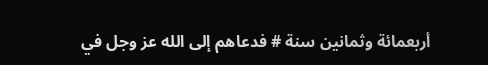أربعمائة وثمانين سنة # فدعاهم إلى الله عز وجل في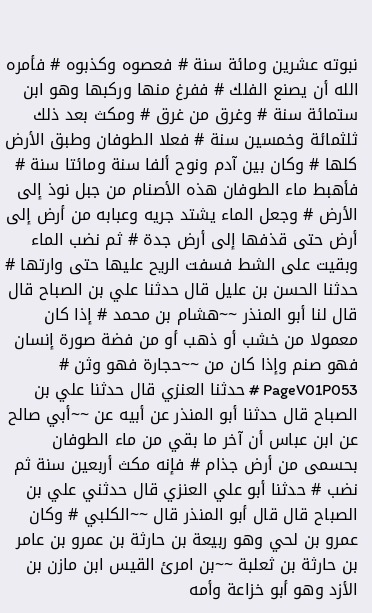نبوته عشرين ومائة سنة # فعصوه وكذبوه # فأمره الله أن يصنع الفلك # ففرغ منها وركبها وهو ابن ستمائة سنة # وغرق من غرق # ومكث بعد ذلك ثلثمائة وخمسين سنة # فعلا الطوفان وطبق الأرض كلها # وكان بين آدم ونوح ألفا سنة ومائتا سنة # فأهبط ماء الطوفان هذه الأصنام من جبل نوذ إلى الأرض # وجعل الماء يشتد جريه وعبابه من أرض إلى أرض حتى قذفها إلى أرض جدة # ثم نضب الماء وبقيت على الشط فسفت الريح عليها حتى وارتها # حدثنا الحسن بن عليل قال حدثنا علي بن الصباح قال قال لنا أبو المنذر ~~هشام بن محمد # إذا كان معمولا من خشب أو ذهب أو من فضة صورة إنسان فهو صنم وإذا كان من ~~حجارة فهو وثن # PageV01P053 # حدثنا العنزي قال حدثنا علي بن الصباح قال حدثنا أبو المنذر عن أبيه عن ~~أبي صالح عن ابن عباس أن آخر ما بقي من ماء الطوفان بحسمى من أرض جذام # فإنه مكث أربعين سنة ثم نضب # حدثنا أبو علي العنزي قال حدثني علي بن الصباح قال قال أبو المنذر قال ~~الكلبي # وكان عمرو بن لحي وهو ربيعة بن حارثة بن عمرو بن عامر بن حارثة بن ثعلبة ~~بن امرئ القيس ابن مازن بن الأزد وهو أبو خزاعة وأمه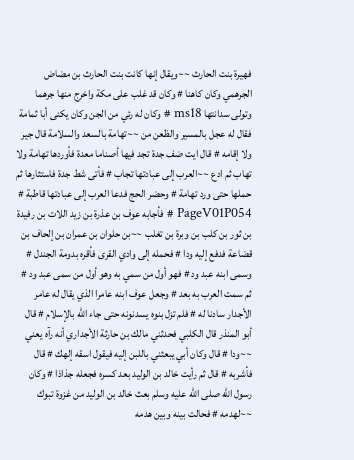فهيرة بنت الحارث ~~ويقال إنها كانت بنت الحارث بن مضاض الجرهمي وكان كاهنا # وكان قد غلب على مكة واخرج منها جرهما وتولى سدانتها ms18 # وكان له رئي من الجن وكان يكنى أبا ثمامة فقال له عجل بالمسير والظعن من ~~تهامة بالسعد والسلامة قال جير ولا إقامه # قال ايت ضف جدة تجد فيها أصناما معدة فأوردها تهامة ولا تهاب ثم ادع ~~العرب إلى عبادتها تجاب # فأتى شط جدة فاستثارها ثم حملها حتى ورد تهامة # وحضر الحج فدعا العرب إلى عبادتها قاطبة # PageV01P054 # فأجابه عوف بن عذرة بن زيد اللات بن رفيدة بن ثور بن كلب بن وبرة بن تغلب ~~بن حلوان بن عمران بن إلحاف بن قضاعة فدفع إليه ودا # فحمله إلى وادي القرى فأقره بدومة الجندل # وسمى ابنه عبد ود # فهو أول من سمي به وهو أول من سمى عبد ود # ثم سمت العرب به بعد # وجعل عوف ابنه عامرا الذي يقال له عامر الأجدار سادنا له # فلم تزل بنوه يسدنونه حتى جاء الله بالإسلام # قال أبو المنذر قال الكلبي فحدثني مالك بن حارثة الأجداري أنه رآه يعني ~~ودا # قال وكان أبي يبعثني باللبن إليه فيقول اسقه إلهك # قال فأشربه # قال ثم رأيت خالد بن الوليد بعد كسره فجعله جذاذا # وكان رسول الله صلى الله عليه وسلم بعث خالد بن الوليد من غزوة تبوك ~~لهدمه # فحالت بينه وبين هدمه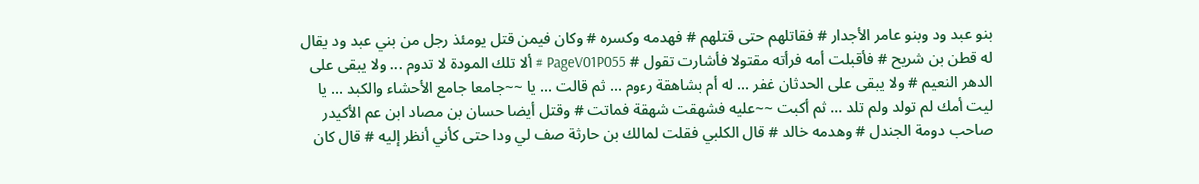بنو عبد ود وبنو عامر الأجدار # فقاتلهم حتى قتلهم # فهدمه وكسره # وكان فيمن قتل يومئذ رجل من بني عبد ود يقال له قطن بن شريح # فأقبلت أمه فرأته مقتولا فأشارت تقول # PageV01P055 # ألا تلك المودة لا تدوم ... ولا يبقى على الدهر النعيم # ولا يبقى على الحدثان غفر ... له أم بشاهقة رءوم ... ثم قالت ... يا ~~جامعا جامع الأحشاء والكبد ... يا ليت أمك لم تولد ولم تلد ... ثم أكبت ~~عليه فشهقت شهقة فماتت # وقتل أيضا حسان بن مصاد ابن عم الأكيدر صاحب دومة الجندل # وهدمه خالد # قال الكلبي فقلت لمالك بن حارثة صف لي ودا حتى كأني أنظر إليه # قال كان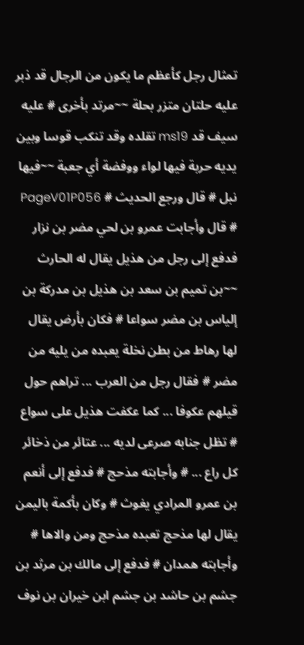تمثال رجل كأعظم ما يكون من الرجال قد ذبر عليه حلتان متزر بحلة ~~مرتد بأخرى # عليه سيف قد ms19 تقلده وقد تنكب قوسا وبين يديه حربة فيها لواء ووفضة أي جعبة ~~فيها نبل # قال ورجع الحديث # PageV01P056 # قال وأجابت عمرو بن لحي مضر بن نزار فدفع إلى رجل من هذيل يقال له الحارث ~~بن تميم بن سعد بن هذيل بن مدركة بن إلياس بن مضر سواعا # فكان بأرض يقال لها رهاط من بطن نخلة يعبده من يليه من مضر # فقال رجل من العرب ... تراهم حول قيلهم عكوفا ... كما عكفت هذيل على سواع # تظل جنابه صرعى لديه ... عتائر من ذخائر كل راع ... # وأجابته مذحج # فدفع إلى أنعم بن عمرو المرادي يغوث # وكان بأكمة باليمن يقال لها مذحج تعبده مذحج ومن والاها # وأجابته همدان # فدفع إلى مالك بن مرثد بن جشم بن حاشد بن جشم ابن خيران بن نوف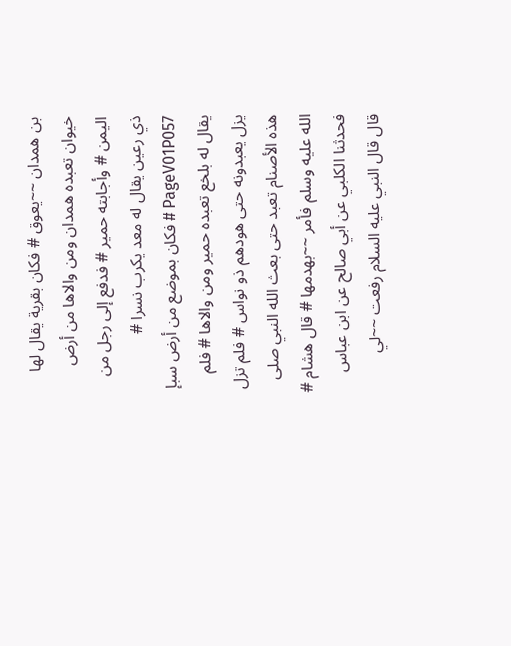بن همدان ~~يعوق # فكان بقرية يقال لها خيوان تعبده همدان ومن والاها من أرض اليمن # وأجابته حمير # فدفع إلى رجل من ذي رعين يقال له معد يكرب نسرا # PageV01P057 # فكان بموضع من أرض سبإ يقال له بلخع تعبده حمير ومن والاها # فلم يزل يعبدونه حتى هودهم ذو نواس # فلم تزل هذه الأصنام تعبد حتى بعث الله النبي صلى الله عليه وسلم فأمر ~~بهدمها # قال هشام # فحدثنا الكلبي عن أبي صالح عن ابن عباس قال قال النبي عليه السلام رفعت ~~لي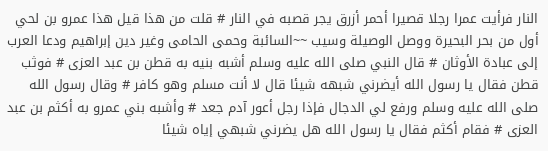النار فرأيت عمرا رجلا قصيرا أحمر أزرق يجر قصبه في النار # قلت من هذا قيل هذا عمرو بن لحي أول من بحر البحيرة ووصل الوصيلة وسيب ~~السائبة وحمى الحامى وغير دين إبراهيم ودعا العرب إلى عبادة الأوثان # قال النبي صلى الله عليه وسلم أشبه بنيه به قطن بن عبد العزى # فوثب قطن فقال يا رسول الله أيضرني شبهه شيئا قال لا أنت مسلم وهو كافر # وقال رسول الله صلى الله عليه وسلم ورفع لي الدجال فإذا رجل أعور آدم جعد # وأشبه بني عمرو به أكثم بن عبد العزى # فقام أكثم فقال يا رسول الله هل يضرني شبهي إياه شيئا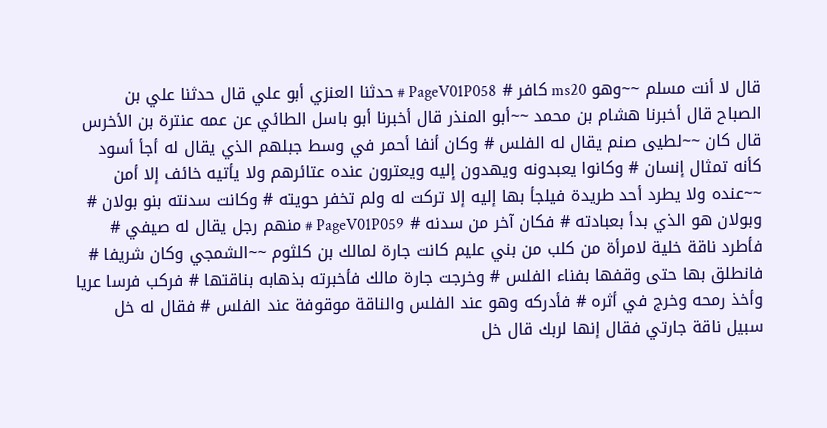قال لا أنت مسلم ~~وهو ms20 كافر # PageV01P058 # حدثنا العنزي أبو علي قال حدثنا علي بن الصباح قال أخبرنا هشام بن محمد ~~أبو المنذر قال أخبرنا أبو باسل الطائي عن عمه عنترة بن الأخرس قال كان ~~لطيى صنم يقال له الفلس # وكان أنفا أحمر في وسط جبلهم الذي يقال له أجأ أسود كأنه تمثال إنسان # وكانوا يعبدونه ويهدون إليه ويعترون عنده عتائرهم ولا يأتيه خائف إلا أمن ~~عنده ولا يطرد أحد طريدة فيلجأ بها إليه إلا تركت له ولم تخفر حويته # وكانت سدنته بنو بولان # وبولان هو الذي بدأ بعبادته # فكان آخر من سدنه # PageV01P059 # منهم رجل يقال له صيفي # فأطرد ناقة خلية لامرأة من كلب من بني عليم كانت جارة لمالك بن كلثوم ~~الشمجي وكان شريفا # فانطلق بها حتى وقفها بفناء الفلس # وخرجت جارة مالك فأخبرته بذهابه بناقتها # فركب فرسا عريا وأخذ رمحه وخرج في أثره # فأدركه وهو عند الفلس والناقة موقوفة عند الفلس # فقال له خل سبيل ناقة جارتي فقال إنها لربك قال خل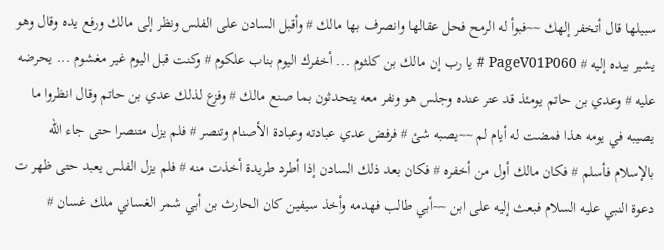سبيلها قال أتخفر إلهك ~~فبوأ له الرمح فحل عقالها وانصرف بها مالك # وأقبل السادن على الفلس ونظر إلى مالك ورفع يده وقال وهو يشير بيده إليه # PageV01P060 # يا رب إن مالك بن كلثوم ... أخفرك اليوم بناب علكوم # وكنت قبل اليوم غير مغشوم ... يحرضه عليه # وعدي بن حاتم يومئذ قد عتر عنده وجلس هو ونفر معه يتحدثون بما صنع مالك # وفزع لذلك عدي بن حاتم وقال انظروا ما يصيبه في يومه هذا فمضت له أيام لم ~~يصبه شئ # فرفض عدي عبادته وعبادة الأصنام وتنصر # فلم يزل متنصرا حتى جاء الله بالإسلام فأسلم # فكان مالك أول من أخفره # فكان بعد ذلك السادن إذا أطرد طريدة أخذت منه # فلم يزل الفلس يعبد حتى ظهر ت دعوة النبي عليه السلام فبعث إليه على ابن ~~أبي طالب فهدمه وأخذ سيفين كان الحارث بن أبي شمر الغساني ملك غسان #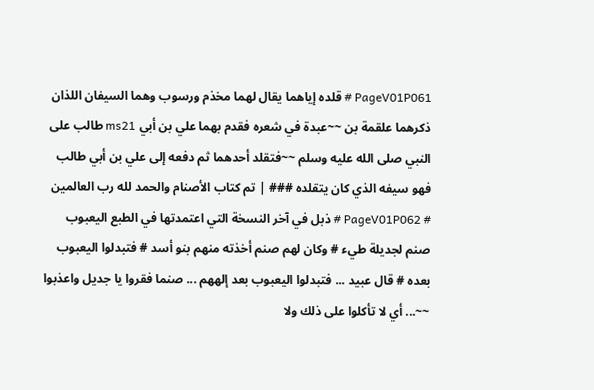PageV01P061 # قلده إياهما يقال لهما مخذم ورسوب وهما السيفان اللذان ذكرهما علقمة بن ~~عبدة في شعره فقدم بهما علي بن أبي ms21 طالب على النبي صلى الله عليه وسلم ~~فتقلد أحدهما ثم دفعه إلى علي بن أبي طالب فهو سيفه الذي كان يتقلده ### | تم كتاب الأصنام والحمد لله رب العالمين # PageV01P062 # ذبل في آخر النسخة التي اعتمدتها في الطبع اليعبوب صنم لجديلة طيء # وكان لهم صنم أخذته منهم بنو أسد # فتبدلوا اليعبوب بعده # قال عبيد ... فتبدلوا اليعبوب بعد إلههم ... صنما فقروا يا جديل واعذبوا ~~... أي لا تأكلوا على ذلك ولا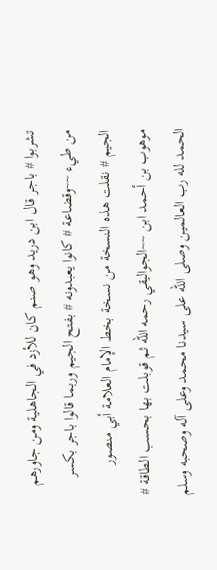تشربوا # باجر قال ابن دريد وهو صنم كان للأزد في الجاهلية ومن جاورهم من طيء ~~وقضاعة # كانوا يعبدونه # بفتح الجيم وربما قالوا باجر بكسر الجيم # نقلت هذه النسخة من نسخة بخط الإمام العلامة أبي منصور موهوب بن أحمد ابن ~~الجواليقي رحمه الله ثم قوبلت بها بحسب الطاقة # الحمد لله رب العالمين وصلى الله على سيدنا محمد وعلى آله وصحبه وسلم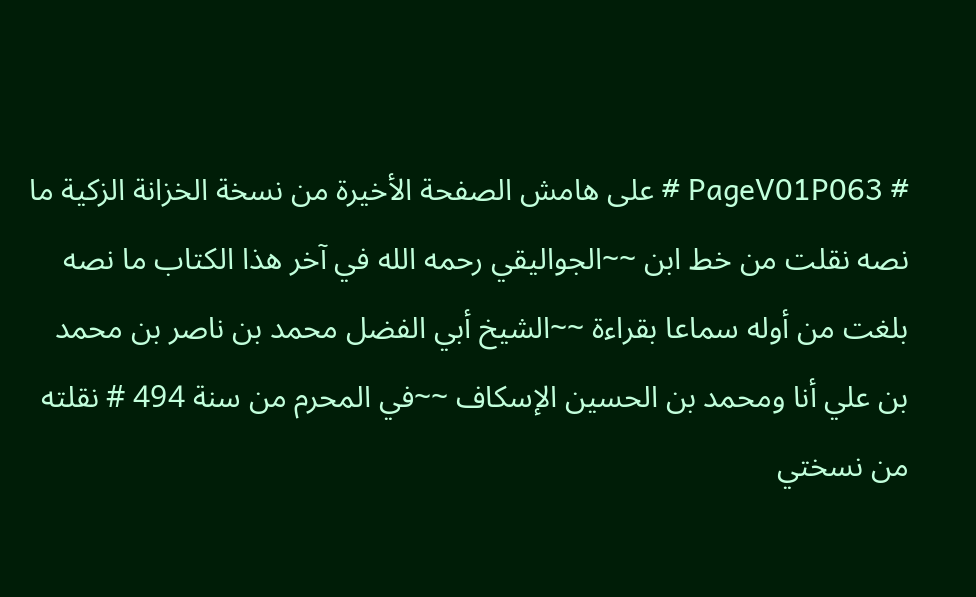# PageV01P063 # على هامش الصفحة الأخيرة من نسخة الخزانة الزكية ما نصه نقلت من خط ابن ~~الجواليقي رحمه الله في آخر هذا الكتاب ما نصه بلغت من أوله سماعا بقراءة ~~الشيخ أبي الفضل محمد بن ناصر بن محمد بن علي أنا ومحمد بن الحسين الإسكاف ~~في المحرم من سنة 494 # نقلته من نسختي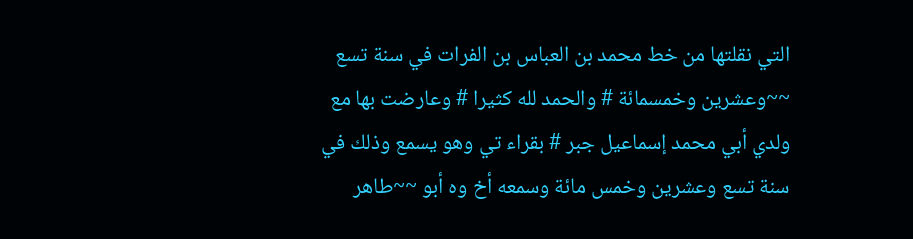التي نقلتها من خط محمد بن العباس بن الفرات في سنة تسع ~~وعشرين وخمسمائة # والحمد لله كثيرا # وعارضت بها مع ولدي أبي محمد إسماعيل جبر # بقراء تي وهو يسمع وذلك في سنة تسع وعشرين وخمس مائة وسمعه أخ وه أبو ~~طاهر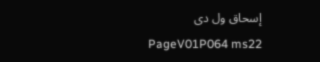إسحاق ول دى PageV01P064 ms22